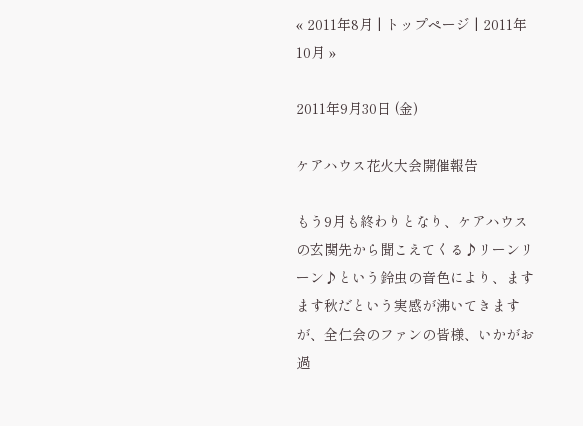« 2011年8月 | トップページ | 2011年10月 »

2011年9月30日 (金)

ケアハウス花火大会開催報告

もう9月も終わりとなり、ケアハウスの玄関先から聞こえてくる♪リーンリーン♪という鈴虫の音色により、ますます秋だという実感が沸いてきますが、全仁会のファンの皆様、いかがお過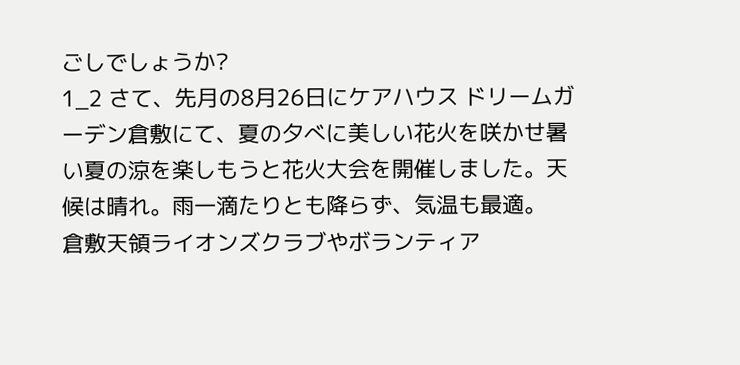ごしでしょうか?
1_2 さて、先月の8月26日にケアハウス ドリームガーデン倉敷にて、夏の夕べに美しい花火を咲かせ暑い夏の涼を楽しもうと花火大会を開催しました。天候は晴れ。雨一滴たりとも降らず、気温も最適。
倉敷天領ライオンズクラブやボランティア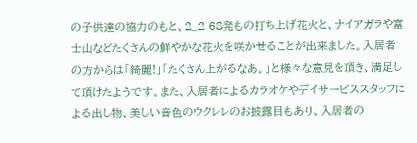の子供達の協力のもと、2_2 68発もの打ち上げ花火と、ナイアガラや富士山などたくさんの鮮やかな花火を咲かせることが出来ました。入居者の方からは「綺麗!」「たくさん上がるなあ。」と様々な意見を頂き、満足して頂けたようです。また、入居者によるカラオケやデイサービススタッフによる出し物、美しい音色のウクレレのお披露目もあり、入居者の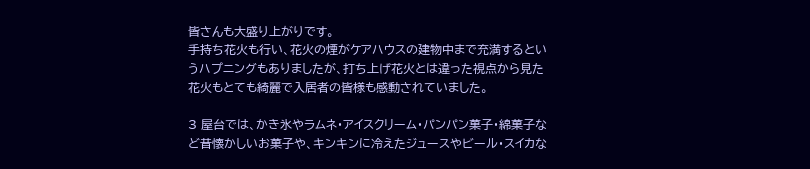皆さんも大盛り上がりです。
手持ち花火も行い、花火の煙がケアハウスの建物中まで充満するというハプニングもありましたが、打ち上げ花火とは違った視点から見た花火もとても綺麗で入居者の皆様も感動されていました。

3 屋台では、かき氷やラムネ・アイスクリーム・パンパン菓子・綿菓子など昔懐かしいお菓子や、キンキンに冷えたジュースやビール・スイカな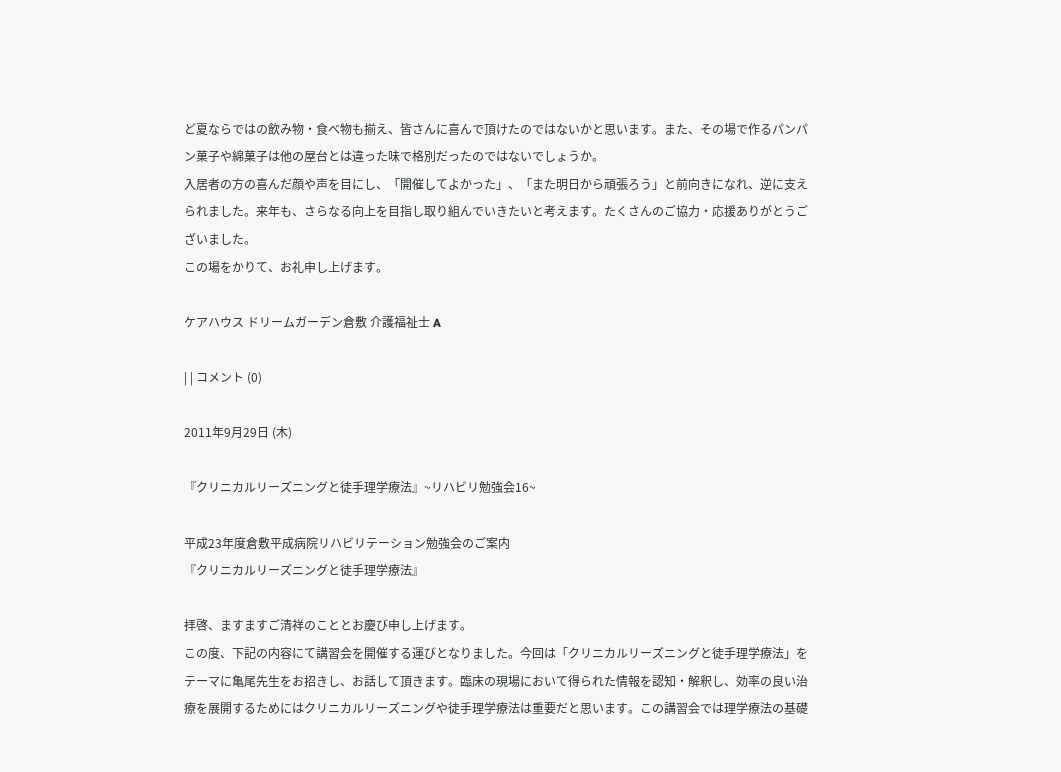ど夏ならではの飲み物・食べ物も揃え、皆さんに喜んで頂けたのではないかと思います。また、その場で作るパンパン菓子や綿菓子は他の屋台とは違った味で格別だったのではないでしょうか。
入居者の方の喜んだ顔や声を目にし、「開催してよかった」、「また明日から頑張ろう」と前向きになれ、逆に支えられました。来年も、さらなる向上を目指し取り組んでいきたいと考えます。たくさんのご協力・応援ありがとうございました。
この場をかりて、お礼申し上げます。

ケアハウス ドリームガーデン倉敷 介護福祉士 A

| | コメント (0)

2011年9月29日 (木)

『クリニカルリーズニングと徒手理学療法』~リハビリ勉強会16~

平成23年度倉敷平成病院リハビリテーション勉強会のご案内
『クリニカルリーズニングと徒手理学療法』

拝啓、ますますご清祥のこととお慶び申し上げます。
この度、下記の内容にて講習会を開催する運びとなりました。今回は「クリニカルリーズニングと徒手理学療法」をテーマに亀尾先生をお招きし、お話して頂きます。臨床の現場において得られた情報を認知・解釈し、効率の良い治療を展開するためにはクリニカルリーズニングや徒手理学療法は重要だと思います。この講習会では理学療法の基礎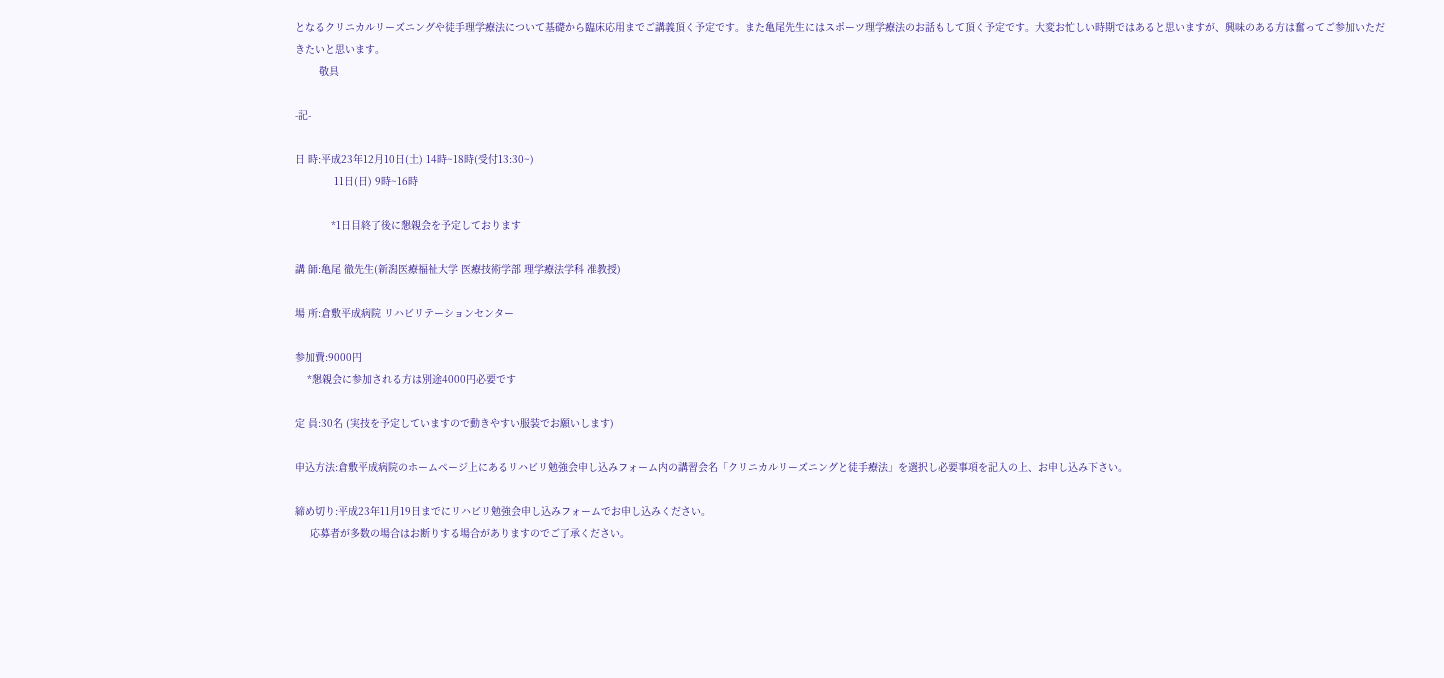となるクリニカルリーズニングや徒手理学療法について基礎から臨床応用までご講義頂く予定です。また亀尾先生にはスポーツ理学療法のお話もして頂く予定です。大変お忙しい時期ではあると思いますが、興味のある方は奮ってご参加いただきたいと思います。
        敬具

-記-

日 時:平成23年12月10日(土) 14時~18時(受付13:30~)
             11日(日) 9時~16時

            *1日目終了後に懇親会を予定しております

講 師:亀尾 徹先生(新潟医療福祉大学 医療技術学部 理学療法学科 准教授)

場 所:倉敷平成病院 リハビリテーションセンター

参加費:9000円
    *懇親会に参加される方は別途4000円必要です

定 員:30名 (実技を予定していますので動きやすい服装でお願いします)

申込方法:倉敷平成病院のホームページ上にあるリハビリ勉強会申し込みフォーム内の講習会名「クリニカルリーズニングと徒手療法」を選択し必要事項を記入の上、お申し込み下さい。

締め切り:平成23年11月19日までにリハビリ勉強会申し込みフォームでお申し込みください。
     応募者が多数の場合はお断りする場合がありますのでご了承ください。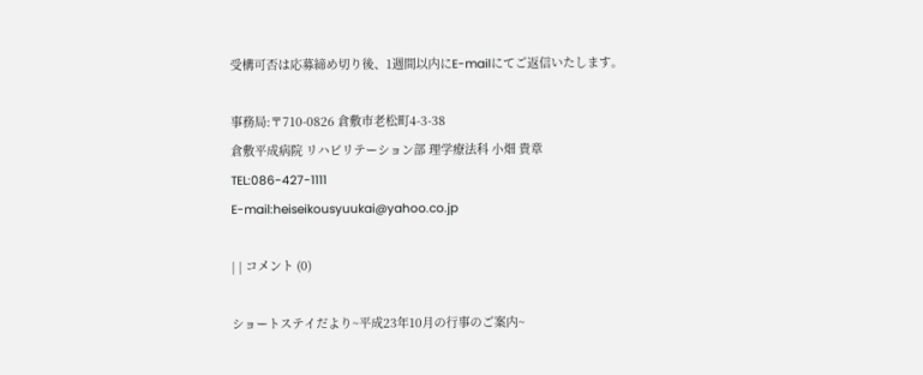受構可否は応募締め切り後、1週間以内にE-mailにてご返信いたします。

事務局:〒710-0826 倉敷市老松町4-3-38
倉敷平成病院 リハビリテーション部 理学療法科 小畑 貴章
TEL:086-427-1111
E-mail:heiseikousyuukai@yahoo.co.jp

| | コメント (0)

ショートステイだより~平成23年10月の行事のご案内~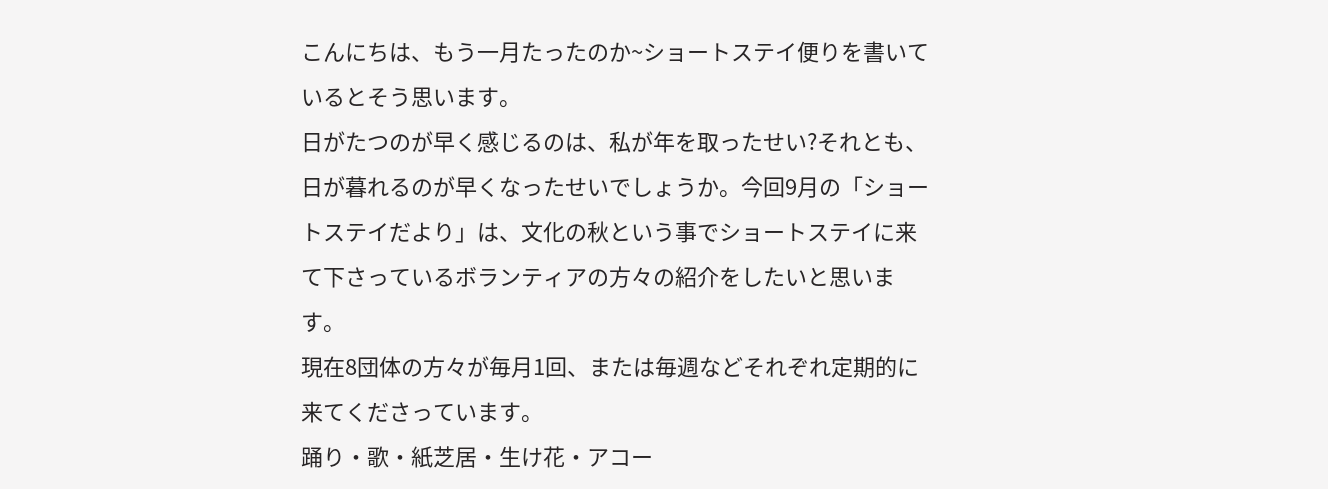こんにちは、もう一月たったのか~ショートステイ便りを書いているとそう思います。
日がたつのが早く感じるのは、私が年を取ったせい?それとも、日が暮れるのが早くなったせいでしょうか。今回9月の「ショートステイだより」は、文化の秋という事でショートステイに来て下さっているボランティアの方々の紹介をしたいと思います。
現在8団体の方々が毎月1回、または毎週などそれぞれ定期的に来てくださっています。
踊り・歌・紙芝居・生け花・アコー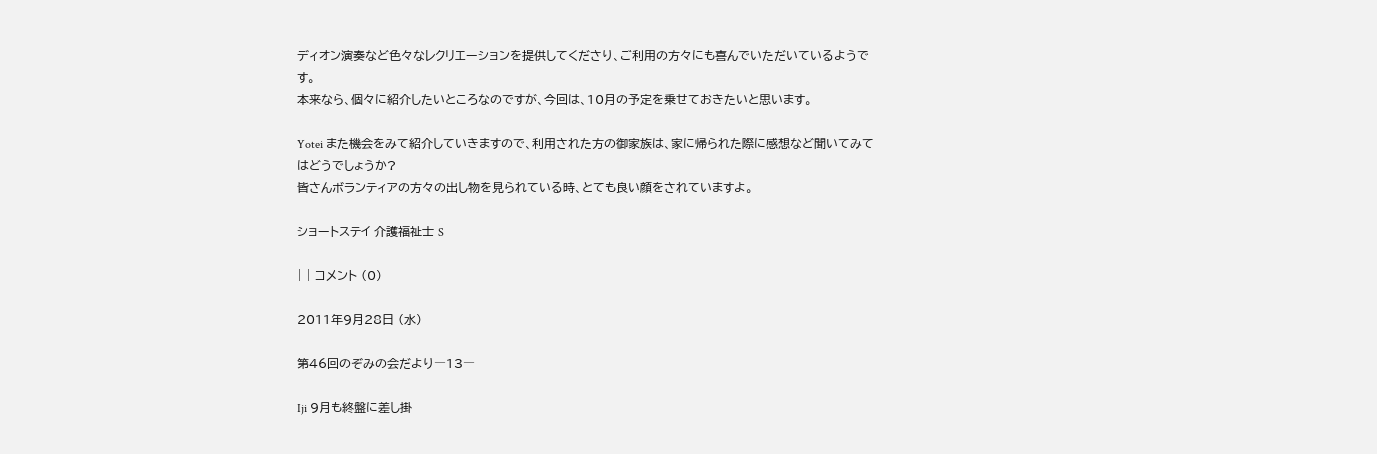ディオン演奏など色々なレクリエーションを提供してくださり、ご利用の方々にも喜んでいただいているようです。
本来なら、個々に紹介したいところなのですが、今回は、10月の予定を乗せておきたいと思います。

Yotei また機会をみて紹介していきますので、利用された方の御家族は、家に帰られた際に感想など聞いてみてはどうでしょうか?
皆さんボランティアの方々の出し物を見られている時、とても良い顔をされていますよ。

ショートステイ 介護福祉士 S

| | コメント (0)

2011年9月28日 (水)

第46回のぞみの会だより―13―

Iji 9月も終盤に差し掛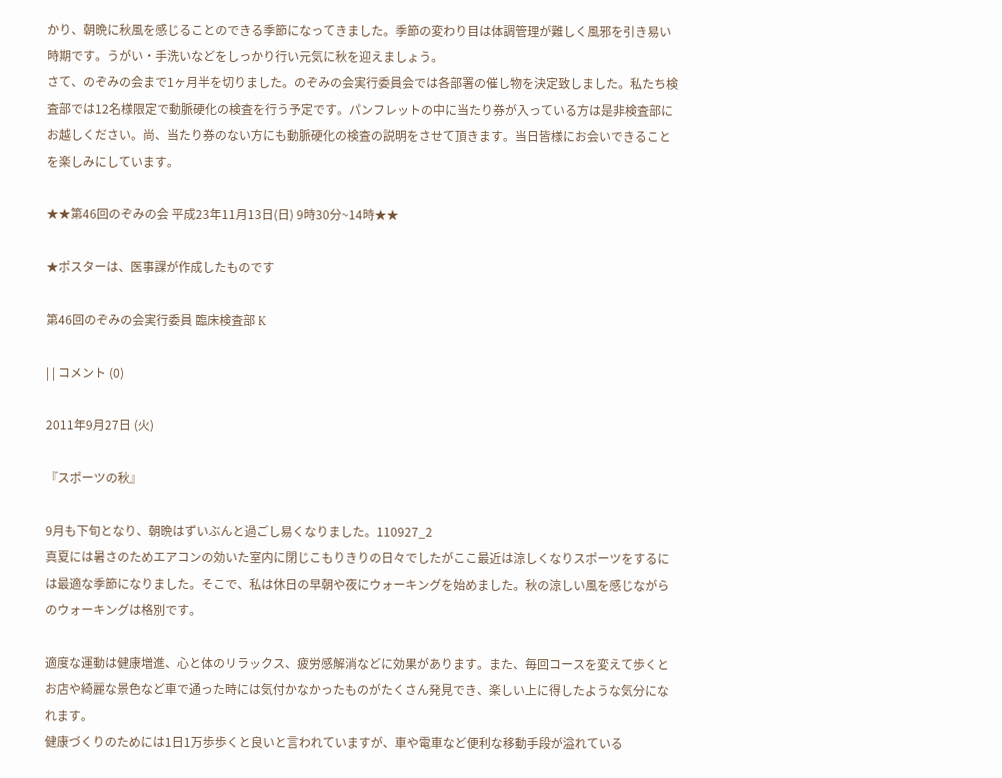かり、朝晩に秋風を感じることのできる季節になってきました。季節の変わり目は体調管理が難しく風邪を引き易い時期です。うがい・手洗いなどをしっかり行い元気に秋を迎えましょう。
さて、のぞみの会まで1ヶ月半を切りました。のぞみの会実行委員会では各部署の催し物を決定致しました。私たち検査部では12名様限定で動脈硬化の検査を行う予定です。パンフレットの中に当たり券が入っている方は是非検査部にお越しください。尚、当たり券のない方にも動脈硬化の検査の説明をさせて頂きます。当日皆様にお会いできることを楽しみにしています。

★★第46回のぞみの会 平成23年11月13日(日) 9時30分~14時★★

★ポスターは、医事課が作成したものです

第46回のぞみの会実行委員 臨床検査部 K

| | コメント (0)

2011年9月27日 (火)

『スポーツの秋』

9月も下旬となり、朝晩はずいぶんと過ごし易くなりました。110927_2
真夏には暑さのためエアコンの効いた室内に閉じこもりきりの日々でしたがここ最近は涼しくなりスポーツをするには最適な季節になりました。そこで、私は休日の早朝や夜にウォーキングを始めました。秋の涼しい風を感じながらのウォーキングは格別です。

適度な運動は健康増進、心と体のリラックス、疲労感解消などに効果があります。また、毎回コースを変えて歩くとお店や綺麗な景色など車で通った時には気付かなかったものがたくさん発見でき、楽しい上に得したような気分になれます。
健康づくりのためには1日1万歩歩くと良いと言われていますが、車や電車など便利な移動手段が溢れている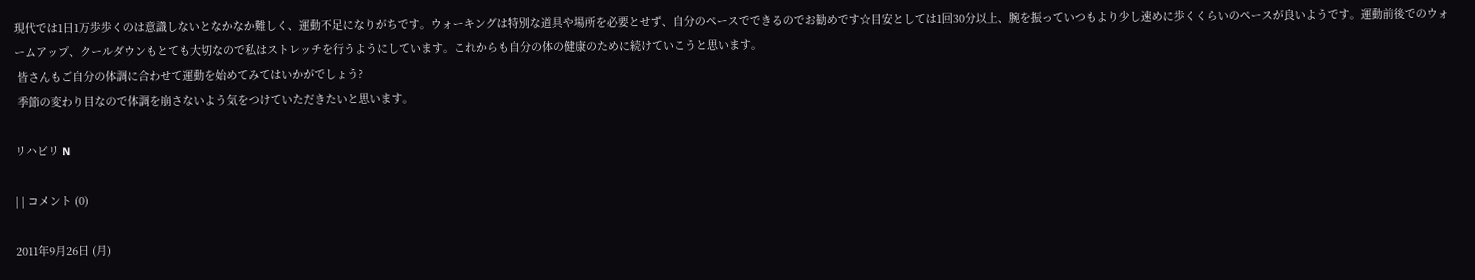現代では1日1万歩歩くのは意識しないとなかなか難しく、運動不足になりがちです。ウォーキングは特別な道具や場所を必要とせず、自分のペースでできるのでお勧めです☆目安としては1回30分以上、腕を振っていつもより少し速めに歩くくらいのペースが良いようです。運動前後でのウォームアップ、クールダウンもとても大切なので私はストレッチを行うようにしています。これからも自分の体の健康のために続けていこうと思います。
 皆さんもご自分の体調に合わせて運動を始めてみてはいかがでしょう?
 季節の変わり目なので体調を崩さないよう気をつけていただきたいと思います。

リハビリ N

| | コメント (0)

2011年9月26日 (月)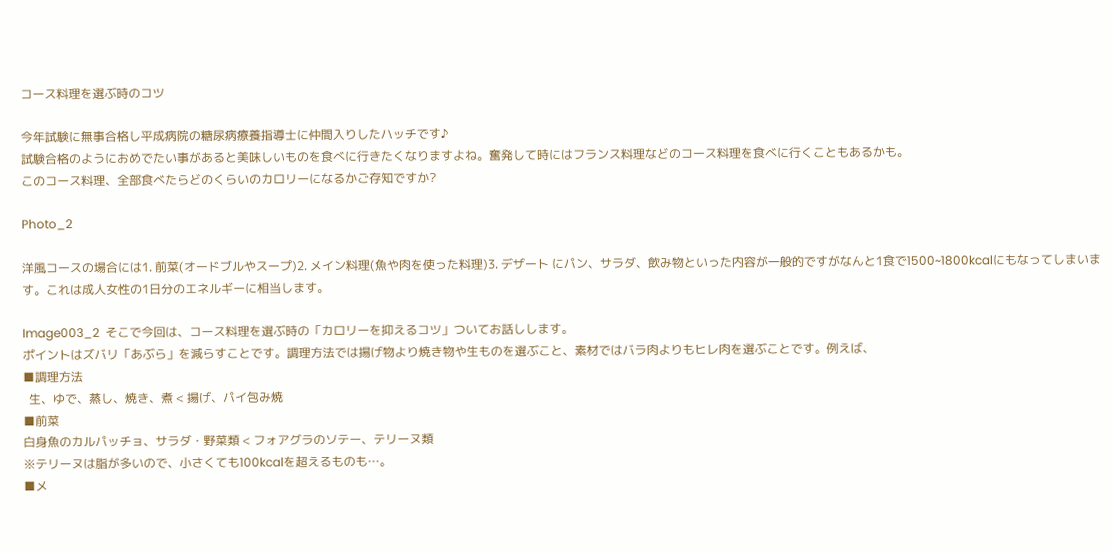コース料理を選ぶ時のコツ

今年試験に無事合格し平成病院の糖尿病療養指導士に仲間入りしたハッチです♪
試験合格のようにおめでたい事があると美味しいものを食べに行きたくなりますよね。奮発して時にはフランス料理などのコース料理を食べに行くこともあるかも。
このコース料理、全部食べたらどのくらいのカロリーになるかご存知ですか?

Photo_2

洋風コースの場合には1. 前菜(オードブルやスープ)2. メイン料理(魚や肉を使った料理)3. デザート にパン、サラダ、飲み物といった内容が一般的ですがなんと1食で1500~1800kcalにもなってしまいます。これは成人女性の1日分のエネルギーに相当します。

Image003_2  そこで今回は、コース料理を選ぶ時の「カロリーを抑えるコツ」ついてお話しします。
ポイントはズバリ「あぶら」を減らすことです。調理方法では揚げ物より焼き物や生ものを選ぶこと、素材ではバラ肉よりもヒレ肉を選ぶことです。例えば、
■調理方法
  生、ゆで、蒸し、焼き、煮 < 揚げ、パイ包み焼
■前菜
白身魚のカルパッチョ、サラダ・野菜類 < フォアグラのソテー、テリーヌ類
※テリーヌは脂が多いので、小さくても100kcalを超えるものも…。
■メ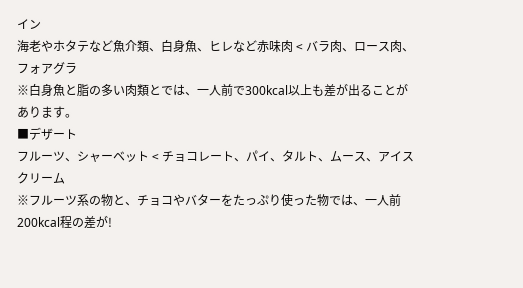イン
海老やホタテなど魚介類、白身魚、ヒレなど赤味肉 < バラ肉、ロース肉、フォアグラ
※白身魚と脂の多い肉類とでは、一人前で300kcal以上も差が出ることがあります。
■デザート
フルーツ、シャーベット < チョコレート、パイ、タルト、ムース、アイスクリーム
※フルーツ系の物と、チョコやバターをたっぷり使った物では、一人前200kcal程の差が!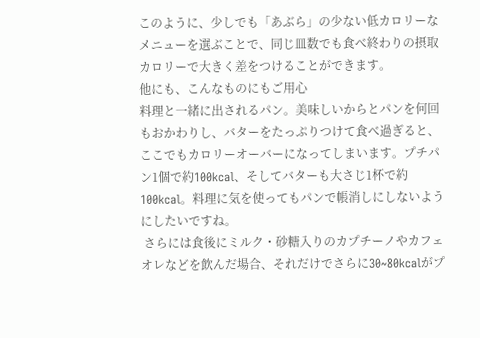このように、少しでも「あぶら」の少ない低カロリーなメニューを選ぶことで、同じ皿数でも食べ終わりの摂取カロリーで大きく差をつけることができます。
他にも、こんなものにもご用心
料理と一緒に出されるパン。美味しいからとパンを何回もおかわりし、バターをたっぷりつけて食べ過ぎると、ここでもカロリーオーバーになってしまいます。プチパン1個で約100kcal、そしてバターも大さじ1杯で約100kcal。料理に気を使ってもパンで帳消しにしないようにしたいですね。
 さらには食後にミルク・砂糖入りのカプチーノやカフェオレなどを飲んだ場合、それだけでさらに30~80kcalがプ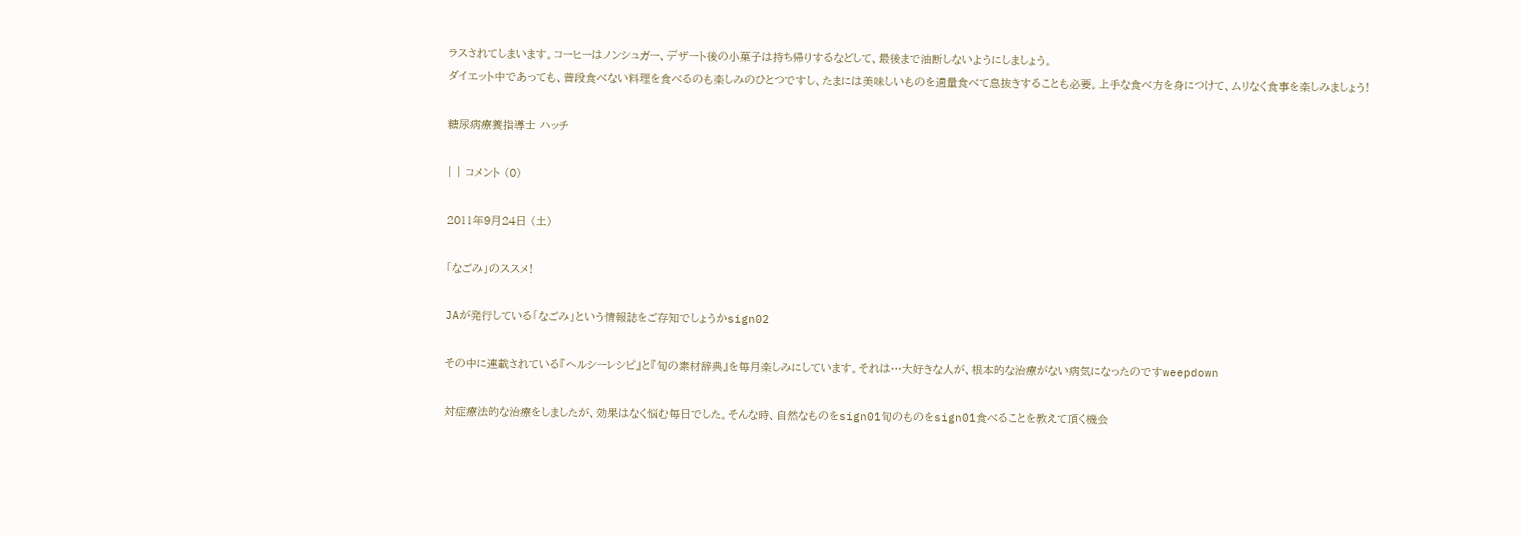ラスされてしまいます。コーヒーはノンシュガー、デザート後の小菓子は持ち帰りするなどして、最後まで油断しないようにしましょう。
ダイエット中であっても、普段食べない料理を食べるのも楽しみのひとつですし、たまには美味しいものを適量食べて息抜きすることも必要。上手な食べ方を身につけて、ムリなく食事を楽しみましょう!

糖尿病療養指導士 ハッチ

| | コメント (0)

2011年9月24日 (土)

「なごみ」のススメ!

JAが発行している「なごみ」という情報誌をご存知でしょうかsign02

その中に連載されている『ヘルシーレシピ』と『旬の素材辞典』を毎月楽しみにしています。それは…大好きな人が、根本的な治療がない病気になったのですweepdown

対症療法的な治療をしましたが、効果はなく悩む毎日でした。そんな時、自然なものをsign01旬のものをsign01食べることを教えて頂く機会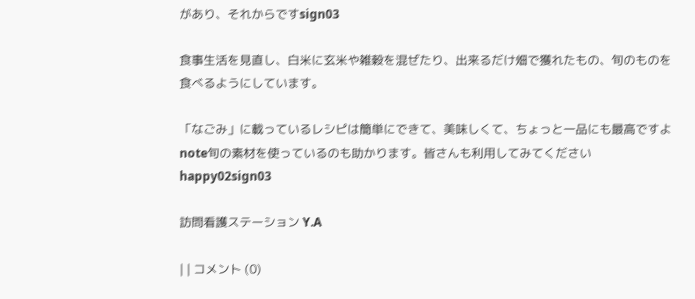があり、それからですsign03

食事生活を見直し、白米に玄米や雑穀を混ぜたり、出来るだけ畑で獲れたもの、旬のものを食べるようにしています。

「なごみ」に載っているレシピは簡単にできて、美味しくて、ちょっと一品にも最高ですよnote旬の素材を使っているのも助かります。皆さんも利用してみてくださいhappy02sign03

訪問看護ステーション Y.A

| | コメント (0)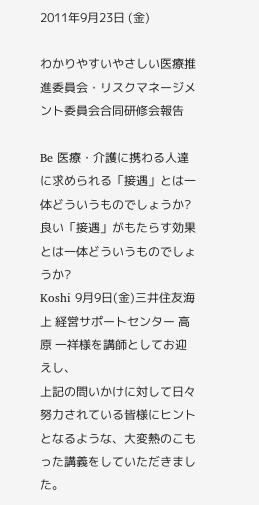2011年9月23日 (金)

わかりやすいやさしい医療推進委員会・リスクマネージメント委員会合同研修会報告

Be 医療・介護に携わる人達に求められる「接遇」とは一体どういうものでしょうか?
良い「接遇」がもたらす効果とは一体どういうものでしょうか?
Koshi 9月9日(金)三井住友海上 経営サポートセンター 高原 一祥様を講師としてお迎えし、
上記の問いかけに対して日々努力されている皆様にヒントとなるような、大変熱のこもった講義をしていただきました。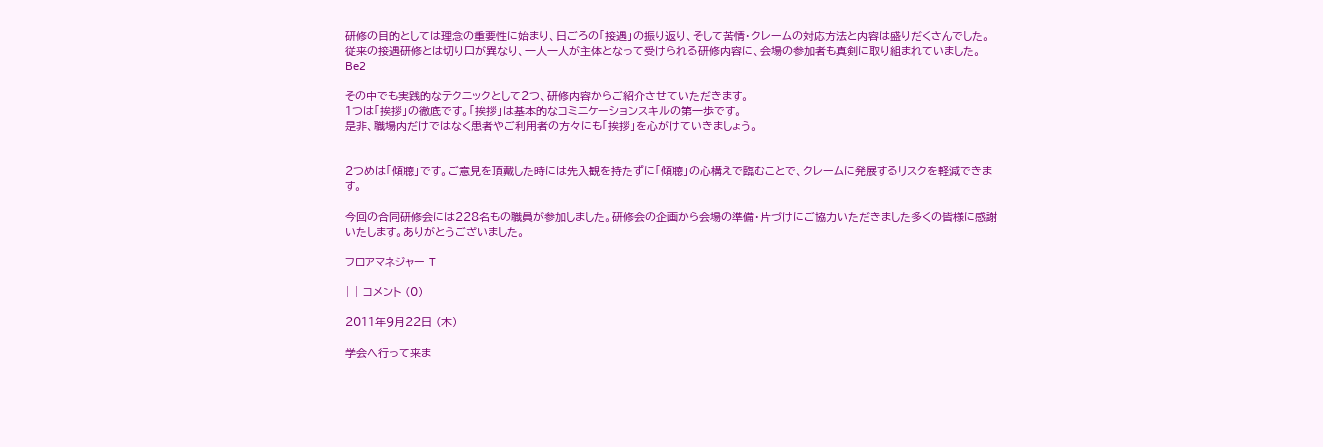研修の目的としては理念の重要性に始まり、日ごろの「接遇」の振り返り、そして苦情・クレームの対応方法と内容は盛りだくさんでした。
従来の接遇研修とは切り口が異なり、一人一人が主体となって受けられる研修内容に、会場の参加者も真剣に取り組まれていました。Be2

その中でも実践的なテクニックとして2つ、研修内容からご紹介させていただきます。
1つは「挨拶」の徹底です。「挨拶」は基本的なコミニケーションスキルの第一歩です。
是非、職場内だけではなく患者やご利用者の方々にも「挨拶」を心がけていきましょう。


2つめは「傾聴」です。ご意見を頂戴した時には先入観を持たずに「傾聴」の心構えで臨むことで、クレームに発展するリスクを軽減できます。

今回の合同研修会には228名もの職員が参加しました。研修会の企画から会場の準備・片づけにご協力いただきました多くの皆様に感謝いたします。ありがとうございました。

フロアマネジャー T

| | コメント (0)

2011年9月22日 (木)

学会へ行って来ま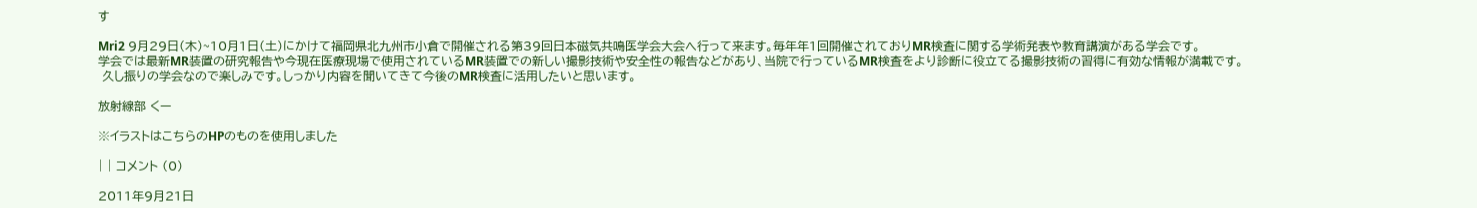す

Mri2 9月29日(木)~10月1日(土)にかけて福岡県北九州市小倉で開催される第39回日本磁気共鳴医学会大会へ行って来ます。毎年年1回開催されておりMR検査に関する学術発表や教育講演がある学会です。
学会では最新MR装置の研究報告や今現在医療現場で使用されているMR装置での新しい撮影技術や安全性の報告などがあり、当院で行っているMR検査をより診断に役立てる撮影技術の習得に有効な情報が満載です。
 久し振りの学会なので楽しみです。しっかり内容を聞いてきて今後のMR検査に活用したいと思います。

放射線部 くー

※イラストはこちらのHPのものを使用しました

| | コメント (0)

2011年9月21日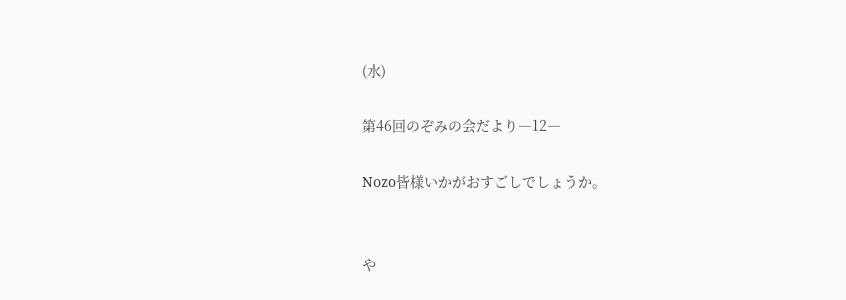(水)

第46回のぞみの会だより―12―

Nozo皆様いかがおすごしでしょうか。


や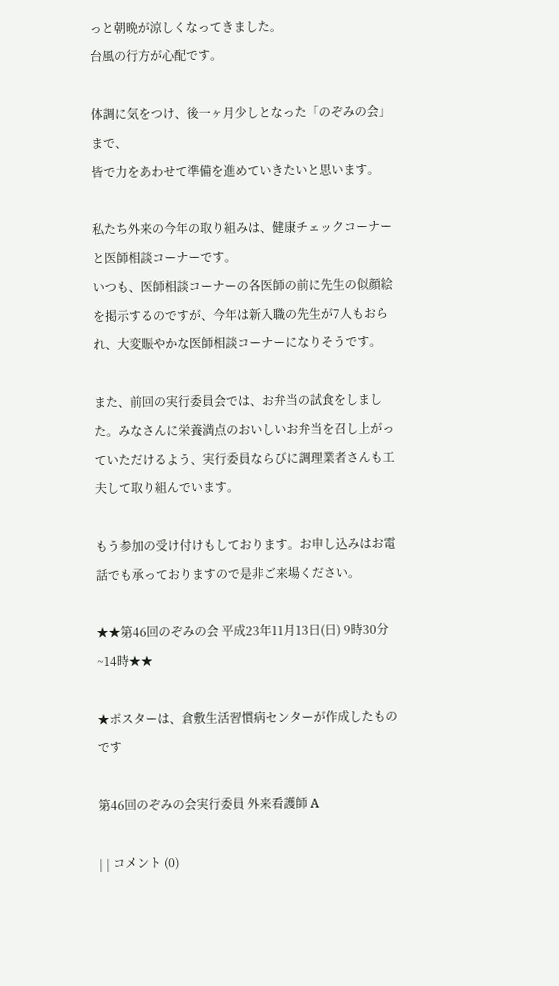っと朝晩が涼しくなってきました。
台風の行方が心配です。

体調に気をつけ、後一ヶ月少しとなった「のぞみの会」まで、
皆で力をあわせて準備を進めていきたいと思います。

私たち外来の今年の取り組みは、健康チェックコーナーと医師相談コーナーです。
いつも、医師相談コーナーの各医師の前に先生の似顔絵を掲示するのですが、今年は新入職の先生が7人もおられ、大変賑やかな医師相談コーナーになりそうです。

また、前回の実行委員会では、お弁当の試食をしました。みなさんに栄養満点のおいしいお弁当を召し上がっていただけるよう、実行委員ならびに調理業者さんも工夫して取り組んでいます。

もう参加の受け付けもしております。お申し込みはお電話でも承っておりますので是非ご来場ください。

★★第46回のぞみの会 平成23年11月13日(日) 9時30分~14時★★

★ポスターは、倉敷生活習慣病センターが作成したものです

第46回のぞみの会実行委員 外来看護師 A

| | コメント (0)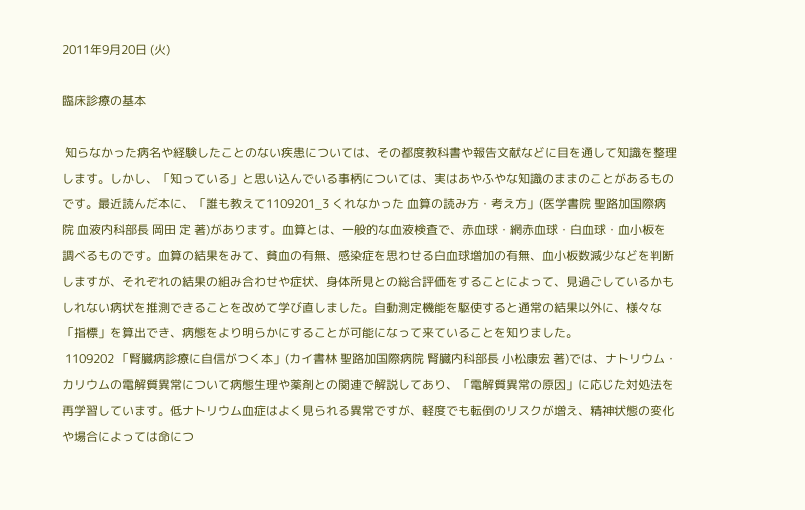2011年9月20日 (火)

臨床診療の基本

 知らなかった病名や経験したことのない疾患については、その都度教科書や報告文献などに目を通して知識を整理します。しかし、「知っている」と思い込んでいる事柄については、実はあやふやな知識のままのことがあるものです。最近読んだ本に、「誰も教えて1109201_3 くれなかった 血算の読み方・考え方」(医学書院 聖路加国際病院 血液内科部長 岡田 定 著)があります。血算とは、一般的な血液検査で、赤血球・網赤血球・白血球・血小板を調べるものです。血算の結果をみて、貧血の有無、感染症を思わせる白血球増加の有無、血小板数減少などを判断しますが、それぞれの結果の組み合わせや症状、身体所見との総合評価をすることによって、見過ごしているかもしれない病状を推測できることを改めて学び直しました。自動測定機能を駆使すると通常の結果以外に、様々な「指標」を算出でき、病態をより明らかにすることが可能になって来ていることを知りました。
 1109202 「腎臓病診療に自信がつく本」(カイ書林 聖路加国際病院 腎臓内科部長 小松康宏 著)では、ナトリウム・カリウムの電解質異常について病態生理や薬剤との関連で解説してあり、「電解質異常の原因」に応じた対処法を再学習しています。低ナトリウム血症はよく見られる異常ですが、軽度でも転倒のリスクが増え、精神状態の変化や場合によっては命につ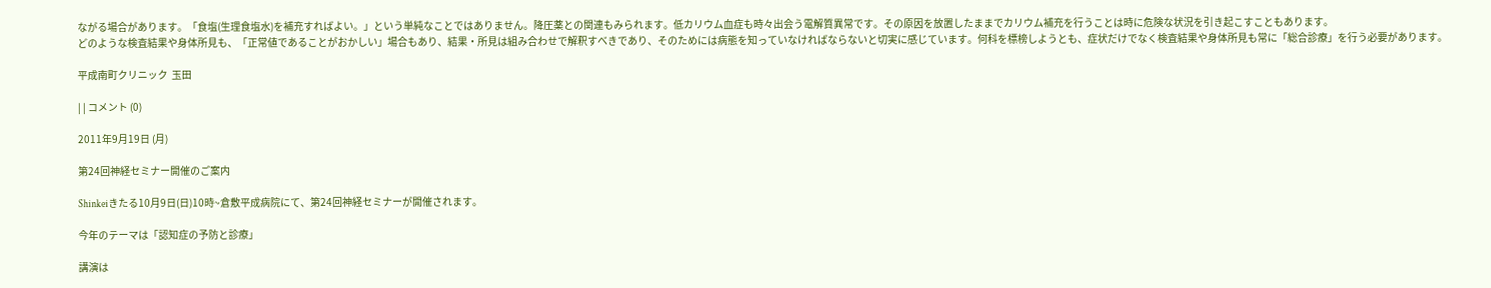ながる場合があります。「食塩(生理食塩水)を補充すればよい。」という単純なことではありません。降圧薬との関連もみられます。低カリウム血症も時々出会う電解質異常です。その原因を放置したままでカリウム補充を行うことは時に危険な状況を引き起こすこともあります。
どのような検査結果や身体所見も、「正常値であることがおかしい」場合もあり、結果・所見は組み合わせで解釈すべきであり、そのためには病態を知っていなければならないと切実に感じています。何科を標榜しようとも、症状だけでなく検査結果や身体所見も常に「総合診療」を行う必要があります。

平成南町クリニック  玉田

| | コメント (0)

2011年9月19日 (月)

第24回神経セミナー開催のご案内

Shinkeiきたる10月9日(日)10時~倉敷平成病院にて、第24回神経セミナーが開催されます。

今年のテーマは「認知症の予防と診療」

講演は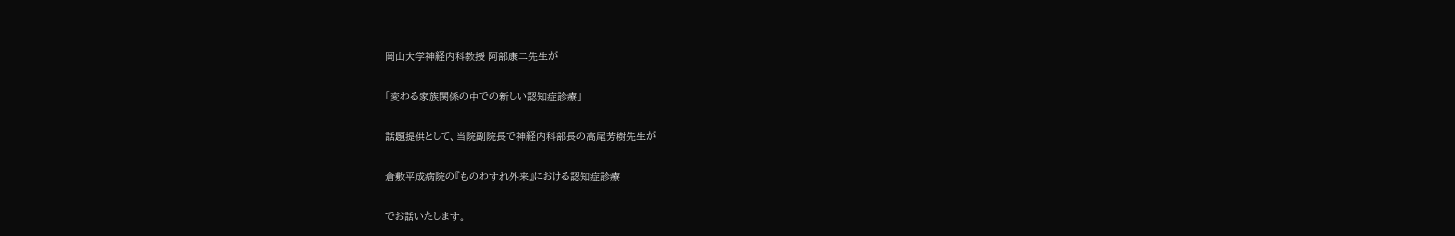岡山大学神経内科教授 阿部康二先生が

「変わる家族関係の中での新しい認知症診療」

話題提供として、当院副院長で神経内科部長の高尾芳樹先生が

倉敷平成病院の『ものわすれ外来』における認知症診療

でお話いたします。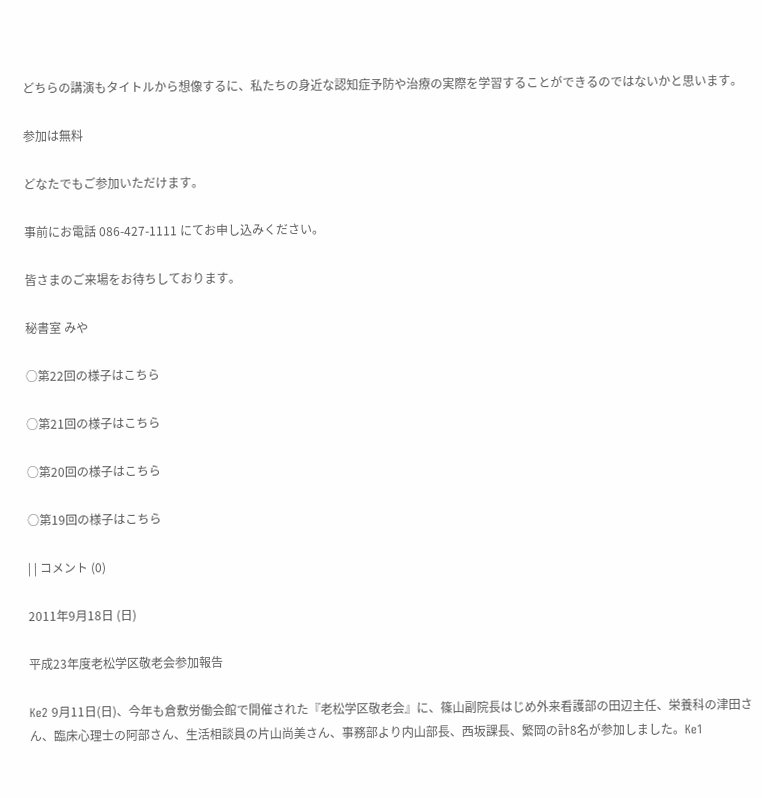どちらの講演もタイトルから想像するに、私たちの身近な認知症予防や治療の実際を学習することができるのではないかと思います。

参加は無料

どなたでもご参加いただけます。

事前にお電話 086-427-1111 にてお申し込みください。

皆さまのご来場をお待ちしております。

秘書室 みや

○第22回の様子はこちら

○第21回の様子はこちら

○第20回の様子はこちら

○第19回の様子はこちら

| | コメント (0)

2011年9月18日 (日)

平成23年度老松学区敬老会参加報告

Ke2 9月11日(日)、今年も倉敷労働会館で開催された『老松学区敬老会』に、篠山副院長はじめ外来看護部の田辺主任、栄養科の津田さん、臨床心理士の阿部さん、生活相談員の片山尚美さん、事務部より内山部長、西坂課長、繁岡の計8名が参加しました。Ke1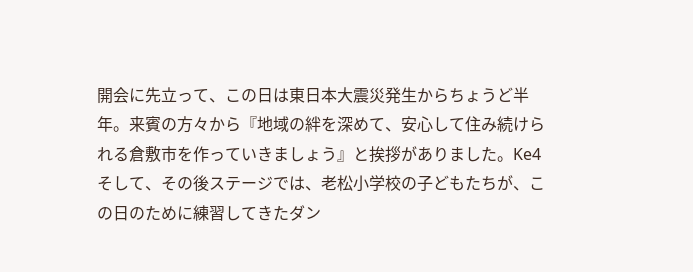開会に先立って、この日は東日本大震災発生からちょうど半年。来賓の方々から『地域の絆を深めて、安心して住み続けられる倉敷市を作っていきましょう』と挨拶がありました。Ke4
そして、その後ステージでは、老松小学校の子どもたちが、この日のために練習してきたダン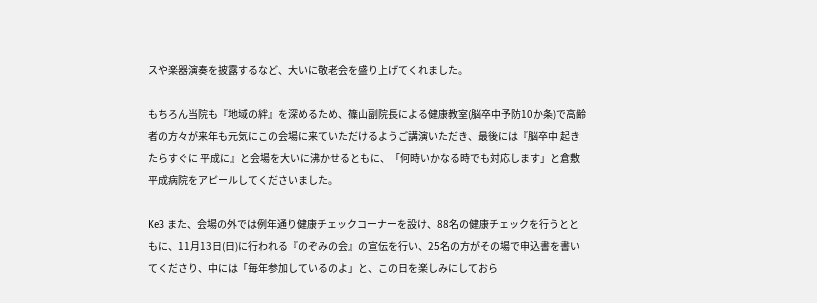スや楽器演奏を披露するなど、大いに敬老会を盛り上げてくれました。

もちろん当院も『地域の絆』を深めるため、篠山副院長による健康教室(脳卒中予防10か条)で高齢者の方々が来年も元気にこの会場に来ていただけるようご講演いただき、最後には『脳卒中 起きたらすぐに 平成に』と会場を大いに沸かせるともに、「何時いかなる時でも対応します」と倉敷平成病院をアピールしてくださいました。

Ke3 また、会場の外では例年通り健康チェックコーナーを設け、88名の健康チェックを行うとともに、11月13日(日)に行われる『のぞみの会』の宣伝を行い、25名の方がその場で申込書を書いてくださり、中には「毎年参加しているのよ」と、この日を楽しみにしておら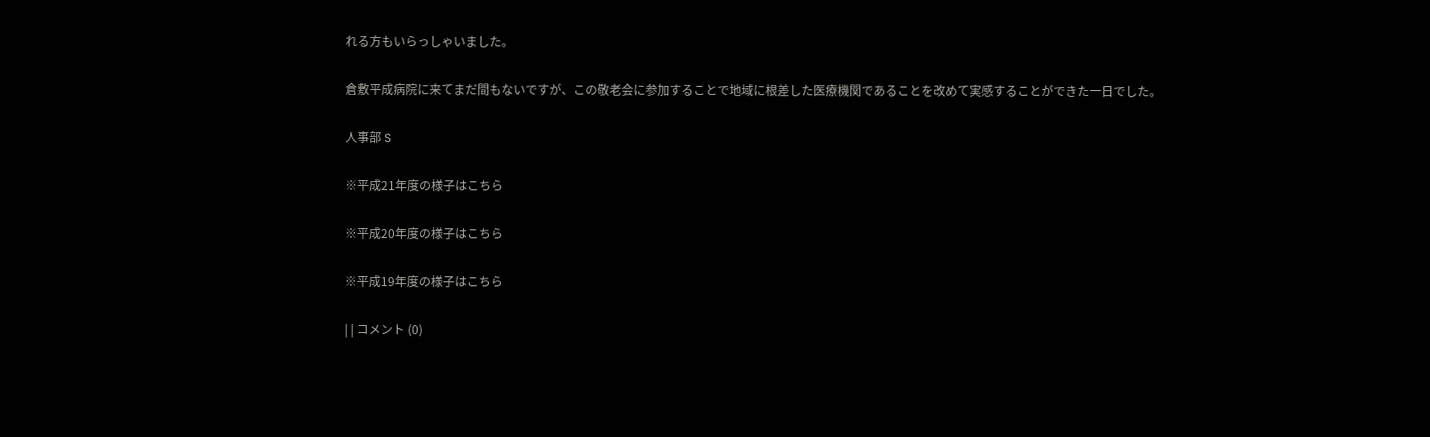れる方もいらっしゃいました。

倉敷平成病院に来てまだ間もないですが、この敬老会に参加することで地域に根差した医療機関であることを改めて実感することができた一日でした。

人事部 S

※平成21年度の様子はこちら

※平成20年度の様子はこちら

※平成19年度の様子はこちら

| | コメント (0)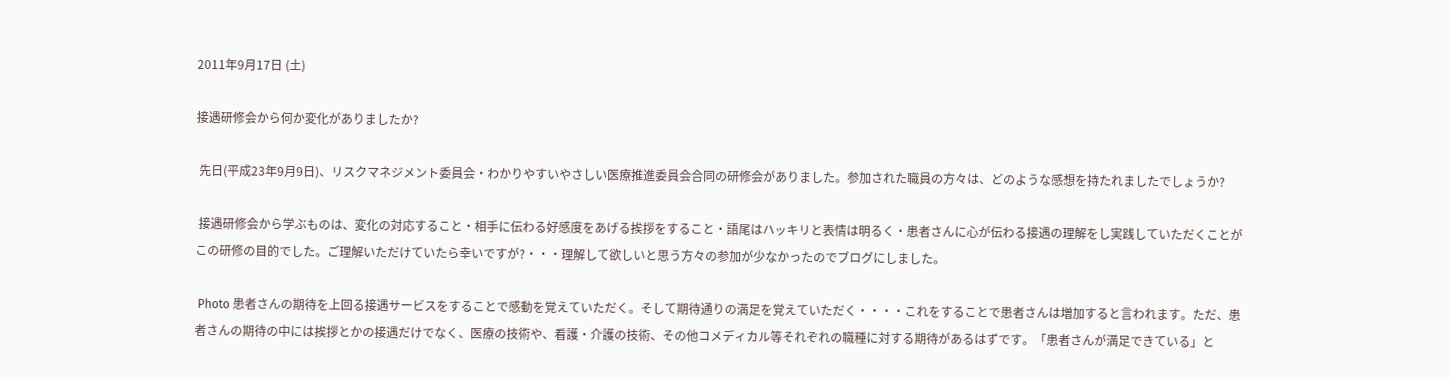2011年9月17日 (土)

接遇研修会から何か変化がありましたか?

 先日(平成23年9月9日)、リスクマネジメント委員会・わかりやすいやさしい医療推進委員会合同の研修会がありました。参加された職員の方々は、どのような感想を持たれましたでしょうか?

 接遇研修会から学ぶものは、変化の対応すること・相手に伝わる好感度をあげる挨拶をすること・語尾はハッキリと表情は明るく・患者さんに心が伝わる接遇の理解をし実践していただくことがこの研修の目的でした。ご理解いただけていたら幸いですが?・・・理解して欲しいと思う方々の参加が少なかったのでブログにしました。

 Photo 患者さんの期待を上回る接遇サービスをすることで感動を覚えていただく。そして期待通りの満足を覚えていただく・・・・これをすることで患者さんは増加すると言われます。ただ、患者さんの期待の中には挨拶とかの接遇だけでなく、医療の技術や、看護・介護の技術、その他コメディカル等それぞれの職種に対する期待があるはずです。「患者さんが満足できている」と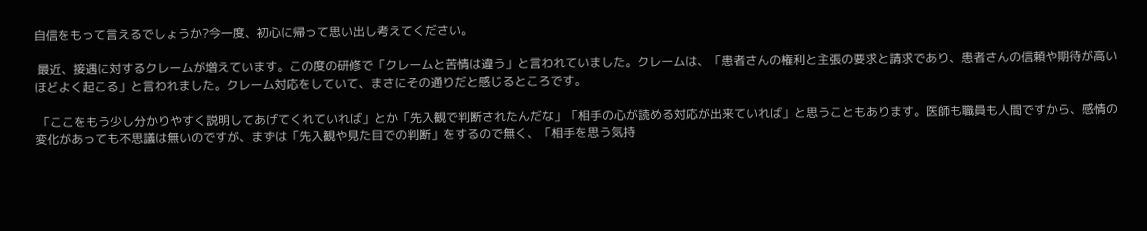自信をもって言えるでしょうか?今一度、初心に帰って思い出し考えてください。

 最近、接遇に対するクレームが増えています。この度の研修で「クレームと苦情は違う」と言われていました。クレームは、「患者さんの権利と主張の要求と請求であり、患者さんの信頼や期待が高いほどよく起こる」と言われました。クレーム対応をしていて、まさにその通りだと感じるところです。

 「ここをもう少し分かりやすく説明してあげてくれていれば」とか「先入観で判断されたんだな」「相手の心が読める対応が出来ていれば」と思うこともあります。医師も職員も人間ですから、感情の変化があっても不思議は無いのですが、まずは「先入観や見た目での判断」をするので無く、「相手を思う気持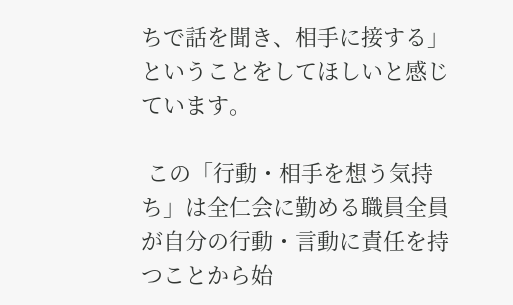ちで話を聞き、相手に接する」ということをしてほしいと感じています。

 この「行動・相手を想う気持ち」は全仁会に勤める職員全員が自分の行動・言動に責任を持つことから始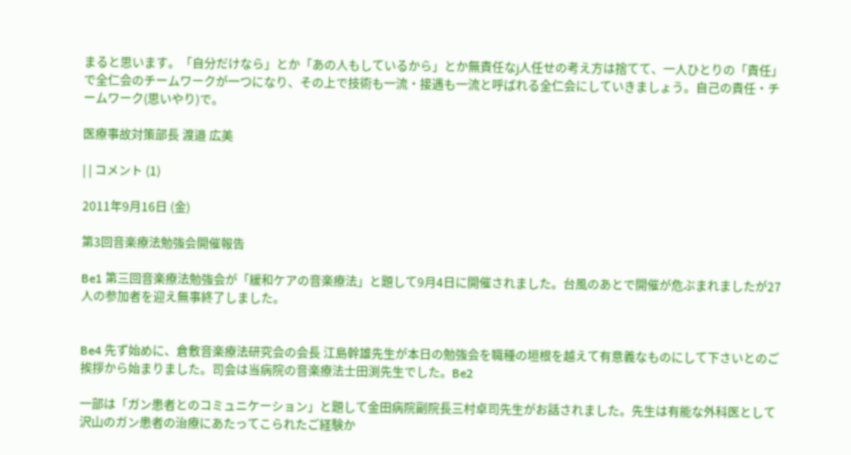まると思います。「自分だけなら」とか「あの人もしているから」とか無責任なj人任せの考え方は捨てて、一人ひとりの「責任」で全仁会のチームワークが一つになり、その上で技術も一流・接遇も一流と呼ばれる全仁会にしていきましょう。自己の責任・チームワーク(思いやり)で。

医療事故対策部長 渡邉 広美

| | コメント (1)

2011年9月16日 (金)

第3回音楽療法勉強会開催報告

Be1 第三回音楽療法勉強会が「緩和ケアの音楽療法」と題して9月4日に開催されました。台風のあとで開催が危ぶまれましたが27人の参加者を迎え無事終了しました。


Be4 先ず始めに、倉敷音楽療法研究会の会長 江島幹雄先生が本日の勉強会を職種の垣根を越えて有意義なものにして下さいとのご挨拶から始まりました。司会は当病院の音楽療法士田渕先生でした。Be2

一部は「ガン患者とのコミュニケーション」と題して金田病院副院長三村卓司先生がお話されました。先生は有能な外科医として沢山のガン患者の治療にあたってこられたご経験か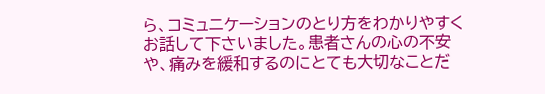ら、コミュニケーションのとり方をわかりやすくお話して下さいました。患者さんの心の不安や、痛みを緩和するのにとても大切なことだ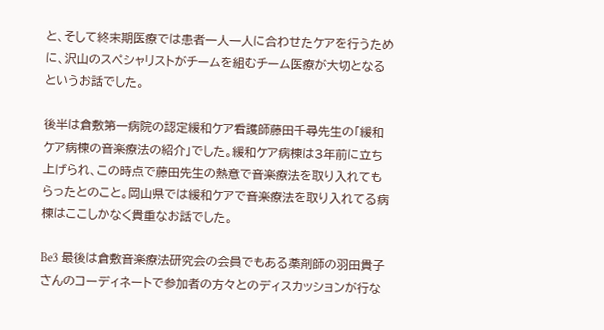と、そして終末期医療では患者一人一人に合わせたケアを行うために、沢山のスペシャリストがチームを組むチーム医療が大切となるというお話でした。

後半は倉敷第一病院の認定緩和ケア看護師藤田千尋先生の「緩和ケア病棟の音楽療法の紹介」でした。緩和ケア病棟は3年前に立ち上げられ、この時点で藤田先生の熱意で音楽療法を取り入れてもらったとのこと。岡山県では緩和ケアで音楽療法を取り入れてる病棟はここしかなく貴重なお話でした。

Be3 最後は倉敷音楽療法研究会の会員でもある薬剤師の羽田貴子さんのコーディネートで参加者の方々とのディスカッションが行な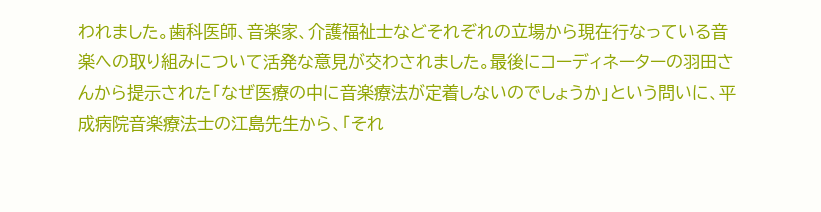われました。歯科医師、音楽家、介護福祉士などそれぞれの立場から現在行なっている音楽への取り組みについて活発な意見が交わされました。最後にコーディネーターの羽田さんから提示された「なぜ医療の中に音楽療法が定着しないのでしょうか」という問いに、平成病院音楽療法士の江島先生から、「それ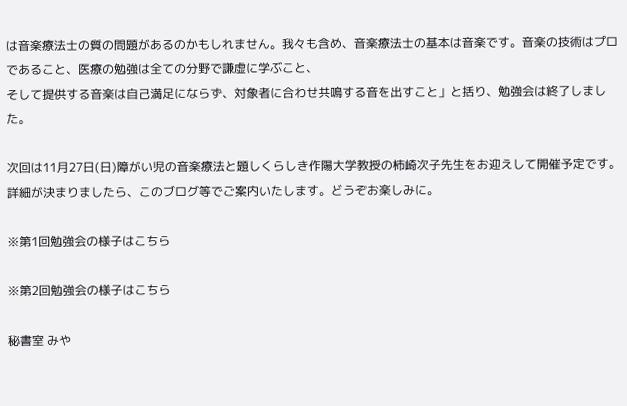は音楽療法士の質の問題があるのかもしれません。我々も含め、音楽療法士の基本は音楽です。音楽の技術はプロであること、医療の勉強は全ての分野で謙虚に学ぶこと、
そして提供する音楽は自己満足にならず、対象者に合わせ共鳴する音を出すこと」と括り、勉強会は終了しました。

次回は11月27日(日)障がい児の音楽療法と題しくらしき作陽大学教授の柿崎次子先生をお迎えして開催予定です。詳細が決まりましたら、このブログ等でご案内いたします。どうぞお楽しみに。

※第1回勉強会の様子はこちら

※第2回勉強会の様子はこちら

秘書室 みや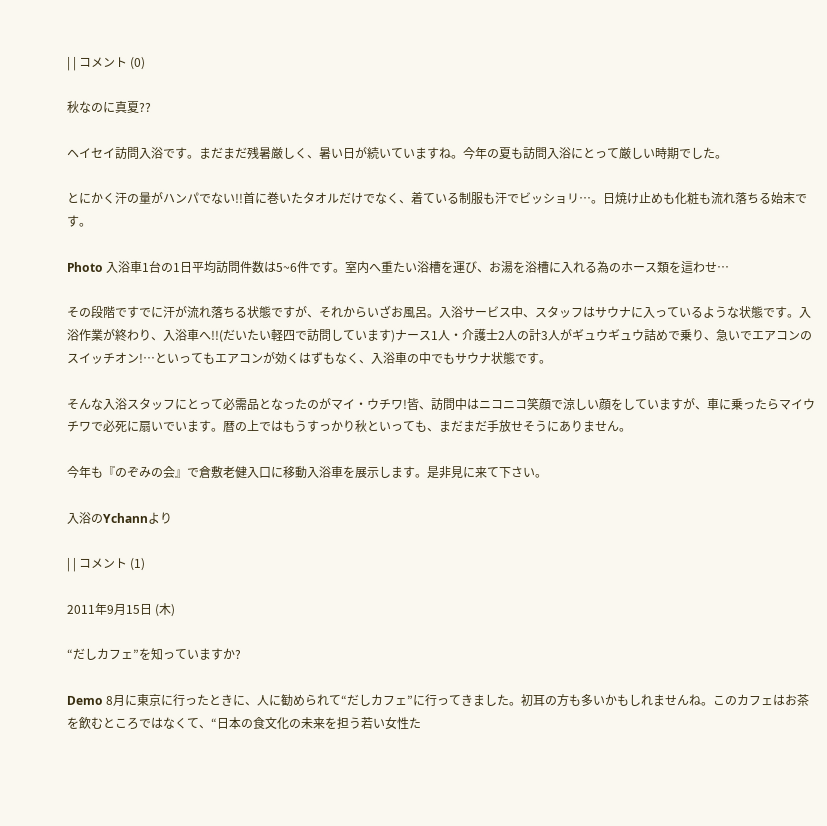| | コメント (0)

秋なのに真夏??

ヘイセイ訪問入浴です。まだまだ残暑厳しく、暑い日が続いていますね。今年の夏も訪問入浴にとって厳しい時期でした。

とにかく汗の量がハンパでない!!首に巻いたタオルだけでなく、着ている制服も汗でビッショリ…。日焼け止めも化粧も流れ落ちる始末です。

Photo 入浴車1台の1日平均訪問件数は5~6件です。室内へ重たい浴槽を運び、お湯を浴槽に入れる為のホース類を這わせ…

その段階ですでに汗が流れ落ちる状態ですが、それからいざお風呂。入浴サービス中、スタッフはサウナに入っているような状態です。入浴作業が終わり、入浴車へ!!(だいたい軽四で訪問しています)ナース1人・介護士2人の計3人がギュウギュウ詰めで乗り、急いでエアコンのスイッチオン!…といってもエアコンが効くはずもなく、入浴車の中でもサウナ状態です。

そんな入浴スタッフにとって必需品となったのがマイ・ウチワ!皆、訪問中はニコニコ笑顔で涼しい顔をしていますが、車に乗ったらマイウチワで必死に扇いでいます。暦の上ではもうすっかり秋といっても、まだまだ手放せそうにありません。

今年も『のぞみの会』で倉敷老健入口に移動入浴車を展示します。是非見に来て下さい。

入浴のYchannより

| | コメント (1)

2011年9月15日 (木)

“だしカフェ”を知っていますか?

Demo 8月に東京に行ったときに、人に勧められて“だしカフェ”に行ってきました。初耳の方も多いかもしれませんね。このカフェはお茶を飲むところではなくて、“日本の食文化の未来を担う若い女性た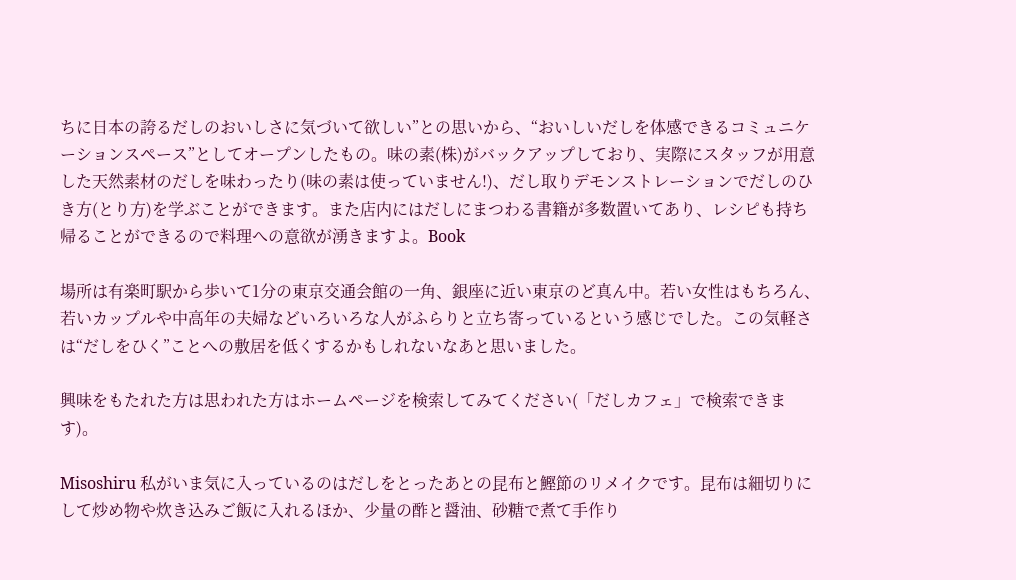ちに日本の誇るだしのおいしさに気づいて欲しい”との思いから、“おいしいだしを体感できるコミュニケーションスペース”としてオープンしたもの。味の素(株)がバックアップしており、実際にスタッフが用意した天然素材のだしを味わったり(味の素は使っていません!)、だし取りデモンストレーションでだしのひき方(とり方)を学ぶことができます。また店内にはだしにまつわる書籍が多数置いてあり、レシピも持ち帰ることができるので料理への意欲が湧きますよ。Book

場所は有楽町駅から歩いて1分の東京交通会館の一角、銀座に近い東京のど真ん中。若い女性はもちろん、若いカップルや中高年の夫婦などいろいろな人がふらりと立ち寄っているという感じでした。この気軽さは“だしをひく”ことへの敷居を低くするかもしれないなあと思いました。

興味をもたれた方は思われた方はホームページを検索してみてください(「だしカフェ」で検索できます)。

Misoshiru 私がいま気に入っているのはだしをとったあとの昆布と鰹節のリメイクです。昆布は細切りにして炒め物や炊き込みご飯に入れるほか、少量の酢と醤油、砂糖で煮て手作り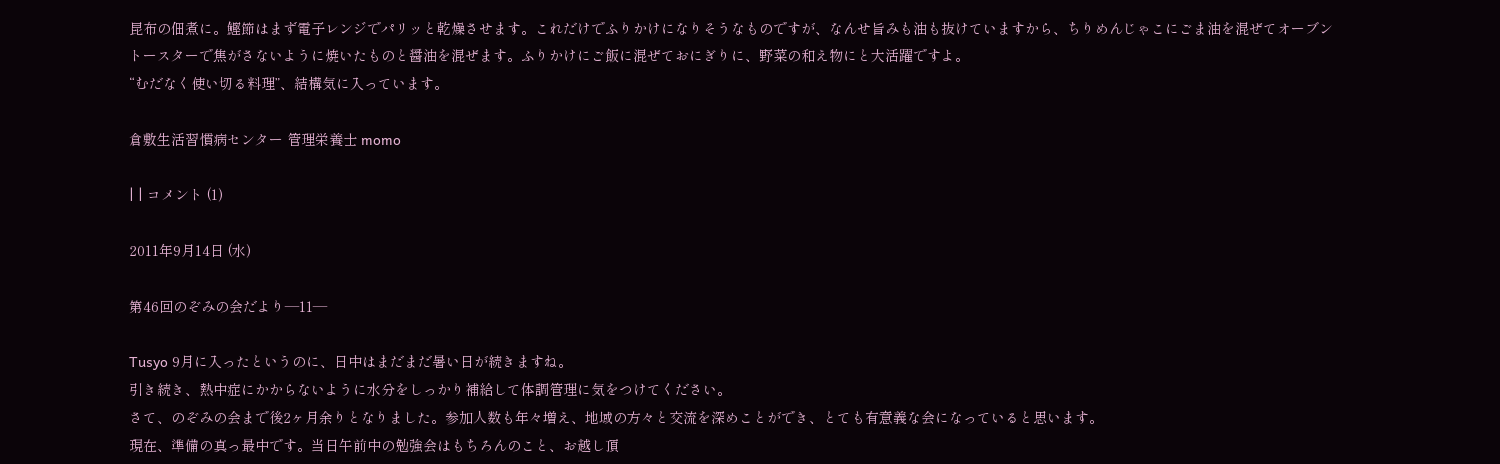昆布の佃煮に。鰹節はまず電子レンジでパリッと乾燥させます。これだけでふりかけになりそうなものですが、なんせ旨みも油も抜けていますから、ちりめんじゃこにごま油を混ぜてオーブントースターで焦がさないように焼いたものと醤油を混ぜます。ふりかけにご飯に混ぜておにぎりに、野菜の和え物にと大活躍ですよ。
“むだなく使い切る料理”、結構気に入っています。

倉敷生活習慣病センター 管理栄養士 momo

| | コメント (1)

2011年9月14日 (水)

第46回のぞみの会だより―11―

Tusyo 9月に入ったというのに、日中はまだまだ暑い日が続きますね。
引き続き、熱中症にかからないように水分をしっかり補給して体調管理に気をつけてください。
さて、のぞみの会まで後2ヶ月余りとなりました。参加人数も年々増え、地域の方々と交流を深めことができ、とても有意義な会になっていると思います。
現在、準備の真っ最中です。当日午前中の勉強会はもちろんのこと、お越し頂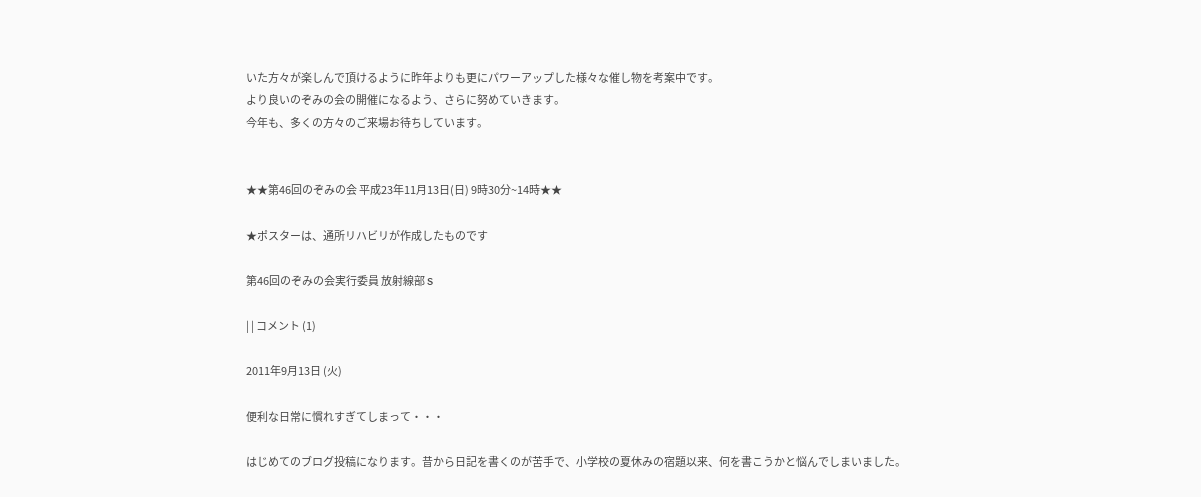いた方々が楽しんで頂けるように昨年よりも更にパワーアップした様々な催し物を考案中です。
より良いのぞみの会の開催になるよう、さらに努めていきます。
今年も、多くの方々のご来場お待ちしています。


★★第46回のぞみの会 平成23年11月13日(日) 9時30分~14時★★

★ポスターは、通所リハビリが作成したものです

第46回のぞみの会実行委員 放射線部 S

| | コメント (1)

2011年9月13日 (火)

便利な日常に慣れすぎてしまって・・・

はじめてのブログ投稿になります。昔から日記を書くのが苦手で、小学校の夏休みの宿題以来、何を書こうかと悩んでしまいました。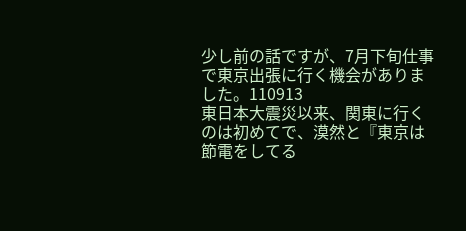少し前の話ですが、7月下旬仕事で東京出張に行く機会がありました。110913
東日本大震災以来、関東に行くのは初めてで、漠然と『東京は節電をしてる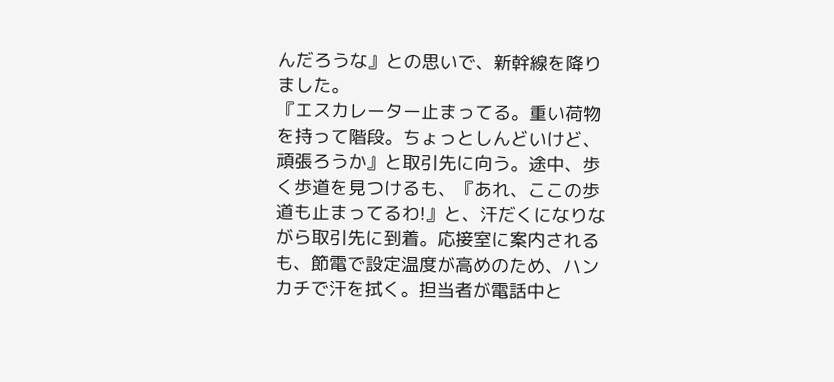んだろうな』との思いで、新幹線を降りました。
『エスカレーター止まってる。重い荷物を持って階段。ちょっとしんどいけど、頑張ろうか』と取引先に向う。途中、歩く歩道を見つけるも、『あれ、ここの歩道も止まってるわ!』と、汗だくになりながら取引先に到着。応接室に案内されるも、節電で設定温度が高めのため、ハンカチで汗を拭く。担当者が電話中と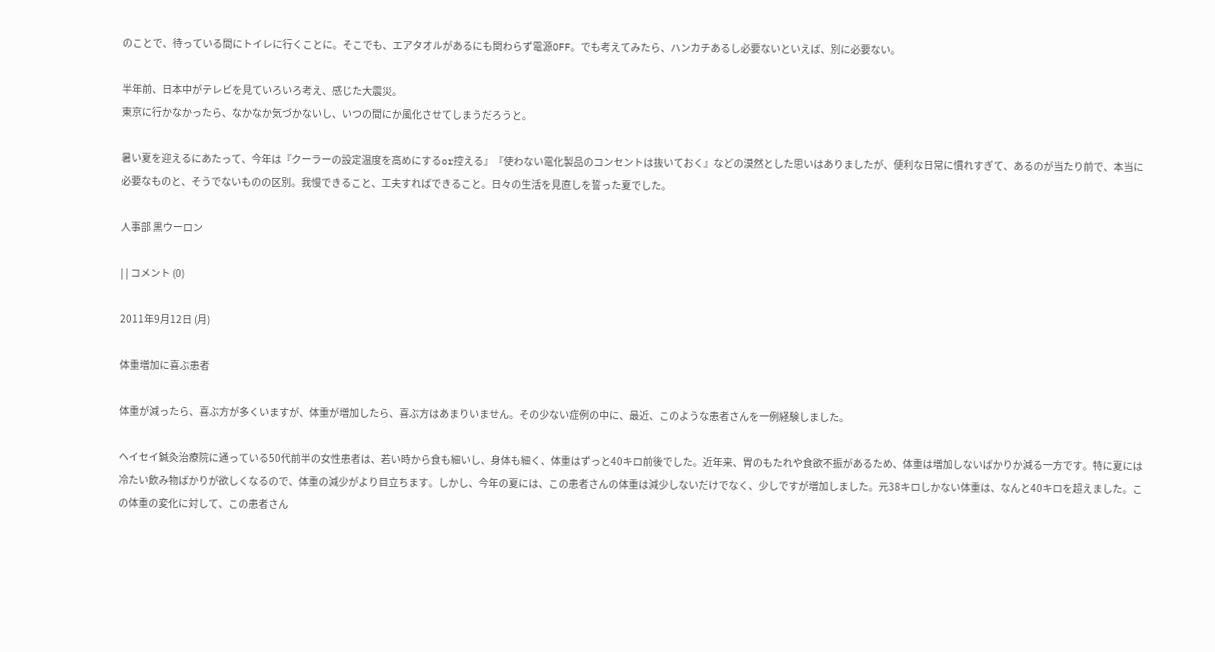のことで、待っている間にトイレに行くことに。そこでも、エアタオルがあるにも関わらず電源OFF。でも考えてみたら、ハンカチあるし必要ないといえば、別に必要ない。

半年前、日本中がテレビを見ていろいろ考え、感じた大震災。
東京に行かなかったら、なかなか気づかないし、いつの間にか風化させてしまうだろうと。

暑い夏を迎えるにあたって、今年は『クーラーの設定温度を高めにするor控える』『使わない電化製品のコンセントは抜いておく』などの漠然とした思いはありましたが、便利な日常に慣れすぎて、あるのが当たり前で、本当に必要なものと、そうでないものの区別。我慢できること、工夫すればできること。日々の生活を見直しを誓った夏でした。

人事部 黒ウーロン

| | コメント (0)

2011年9月12日 (月)

体重増加に喜ぶ患者

体重が減ったら、喜ぶ方が多くいますが、体重が増加したら、喜ぶ方はあまりいません。その少ない症例の中に、最近、このような患者さんを一例経験しました。

ヘイセイ鍼灸治療院に通っている50代前半の女性患者は、若い時から食も細いし、身体も細く、体重はずっと40キロ前後でした。近年来、胃のもたれや食欲不振があるため、体重は増加しないばかりか減る一方です。特に夏には冷たい飲み物ばかりが欲しくなるので、体重の減少がより目立ちます。しかし、今年の夏には、この患者さんの体重は減少しないだけでなく、少しですが増加しました。元38キロしかない体重は、なんと40キロを超えました。この体重の変化に対して、この患者さん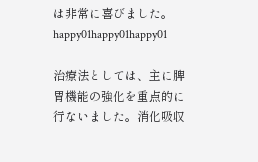は非常に喜びました。happy01happy01happy01

治療法としては、主に脾胃機能の強化を重点的に行ないました。消化吸収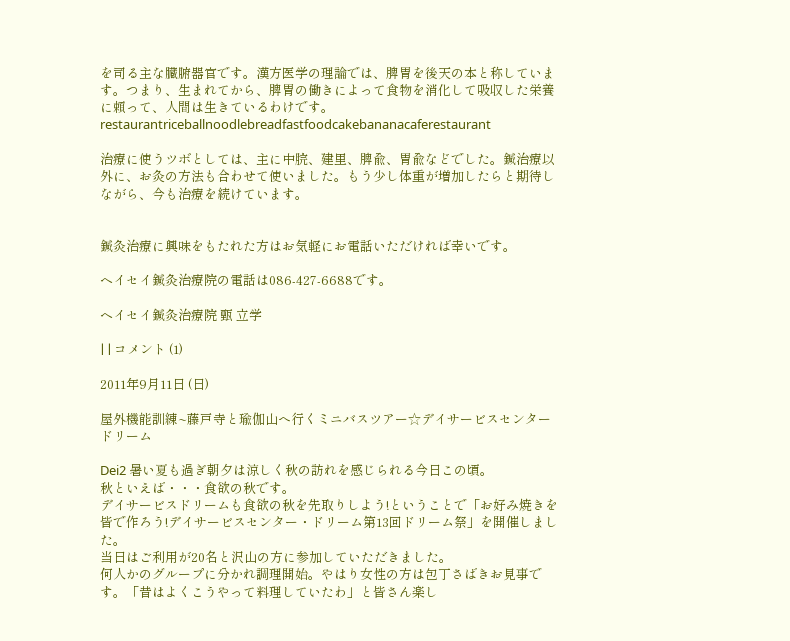を司る主な臓腑器官です。漢方医学の理論では、脾胃を後天の本と称しています。つまり、生まれてから、脾胃の働きによって食物を消化して吸収した栄養に頼って、人間は生きているわけです。restaurantriceballnoodlebreadfastfoodcakebananacaferestaurant

治療に使うツボとしては、主に中脘、建里、脾兪、胃兪などでした。鍼治療以外に、お灸の方法も合わせて使いました。もう少し体重が増加したらと期待しながら、今も治療を続けています。


鍼灸治療に興味をもたれた方はお気軽にお電話いただければ幸いです。

ヘイセイ鍼灸治療院の電話は086-427-6688です。

ヘイセイ鍼灸治療院 甄 立学

| | コメント (1)

2011年9月11日 (日)

屋外機能訓練~藤戸寺と瑜伽山へ行くミニバスツアー☆デイサービスセンタードリーム

Dei2 暑い夏も過ぎ朝夕は涼しく秋の訪れを感じられる今日この頃。
秋といえば・・・食欲の秋です。
デイサービスドリームも食欲の秋を先取りしよう!ということで「お好み焼きを皆で作ろう!デイサービスセンター・ドリーム第13回ドリーム祭」を開催しました。
当日はご利用が20名と沢山の方に参加していただきました。
何人かのグループに分かれ調理開始。やはり女性の方は包丁さばきお見事です。「昔はよくこうやって料理していたわ」と皆さん楽し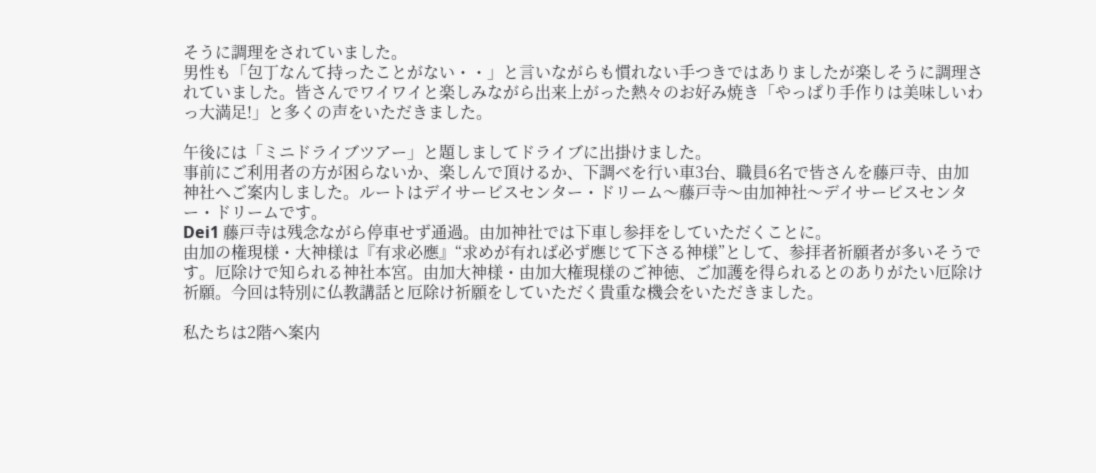そうに調理をされていました。
男性も「包丁なんて持ったことがない・・」と言いながらも慣れない手つきではありましたが楽しそうに調理されていました。皆さんでワイワイと楽しみながら出来上がった熱々のお好み焼き「やっぱり手作りは美味しいわっ大満足!」と多くの声をいただきました。

午後には「ミニドライブツアー」と題しましてドライブに出掛けました。
事前にご利用者の方が困らないか、楽しんで頂けるか、下調べを行い車3台、職員6名で皆さんを藤戸寺、由加神社へご案内しました。ルートはデイサービスセンター・ドリーム〜藤戸寺〜由加神社〜デイサービスセンター・ドリームです。
Dei1 藤戸寺は残念ながら停車せず通過。由加神社では下車し参拝をしていただくことに。
由加の権現様・大神様は『有求必應』“求めが有れば必ず應じて下さる神様”として、参拝者祈願者が多いそうです。厄除けで知られる神社本宮。由加大神様・由加大権現様のご神徳、ご加護を得られるとのありがたい厄除け祈願。今回は特別に仏教講話と厄除け祈願をしていただく貴重な機会をいただきました。

私たちは2階へ案内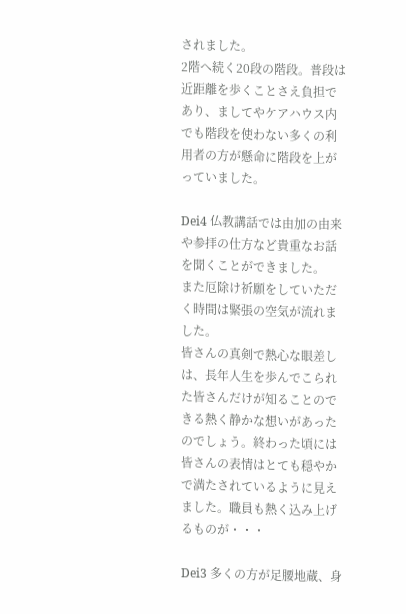されました。
2階へ続く20段の階段。普段は近距離を歩くことさえ負担であり、ましてやケアハウス内でも階段を使わない多くの利用者の方が懸命に階段を上がっていました。

Dei4 仏教講話では由加の由来や参拝の仕方など貴重なお話を聞くことができました。
また厄除け祈願をしていただく時間は緊張の空気が流れました。
皆さんの真剣で熱心な眼差しは、長年人生を歩んでこられた皆さんだけが知ることのできる熱く静かな想いがあったのでしょう。終わった頃には皆さんの表情はとても穏やかで満たされているように見えました。職員も熱く込み上げるものが・・・

Dei3 多くの方が足腰地蔵、身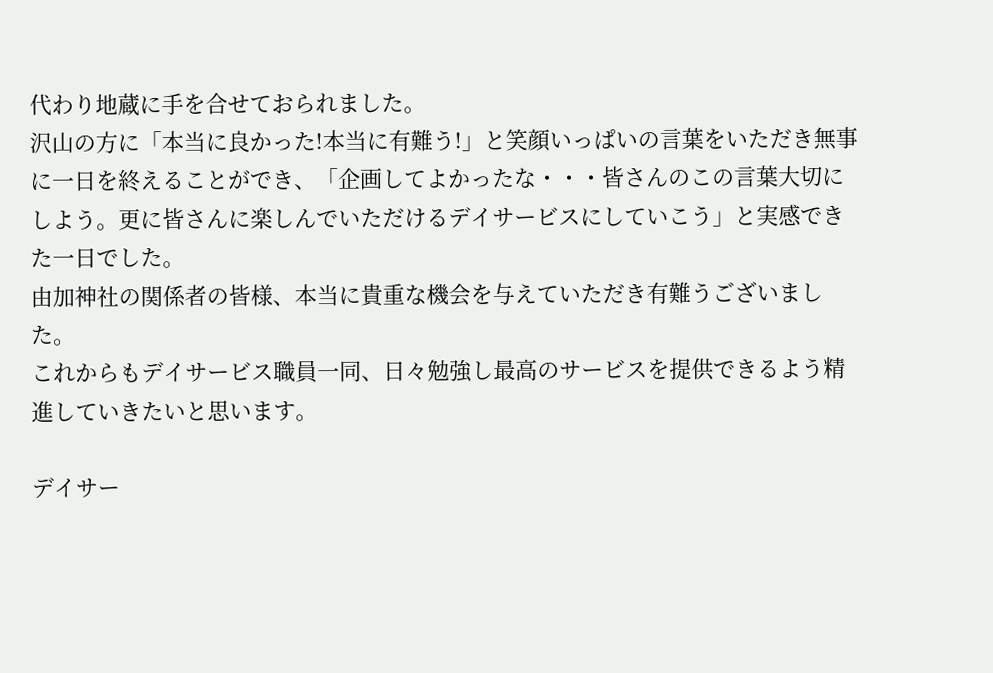代わり地蔵に手を合せておられました。
沢山の方に「本当に良かった!本当に有難う!」と笑顔いっぱいの言葉をいただき無事に一日を終えることができ、「企画してよかったな・・・皆さんのこの言葉大切にしよう。更に皆さんに楽しんでいただけるデイサービスにしていこう」と実感できた一日でした。
由加神社の関係者の皆様、本当に貴重な機会を与えていただき有難うございました。
これからもデイサービス職員一同、日々勉強し最高のサービスを提供できるよう精進していきたいと思います。

デイサー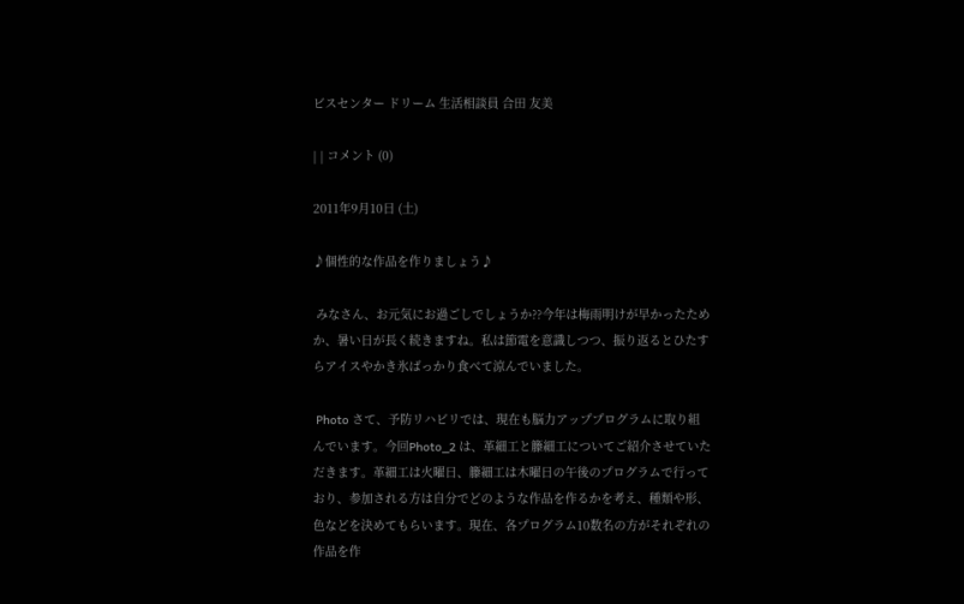ビスセンター ドリーム 生活相談員 合田 友美

| | コメント (0)

2011年9月10日 (土)

♪個性的な作品を作りましょう♪

 みなさん、お元気にお過ごしでしょうか??今年は梅雨明けが早かったためか、暑い日が長く続きますね。私は節電を意識しつつ、振り返るとひたすらアイスやかき氷ばっかり食べて涼んでいました。

 Photo さて、予防リハビリでは、現在も脳力アッププログラムに取り組んでいます。今回Photo_2 は、革細工と籐細工についてご紹介させていただきます。革細工は火曜日、籐細工は木曜日の午後のプログラムで行っており、参加される方は自分でどのような作品を作るかを考え、種類や形、色などを決めてもらいます。現在、各プログラム10数名の方がそれぞれの作品を作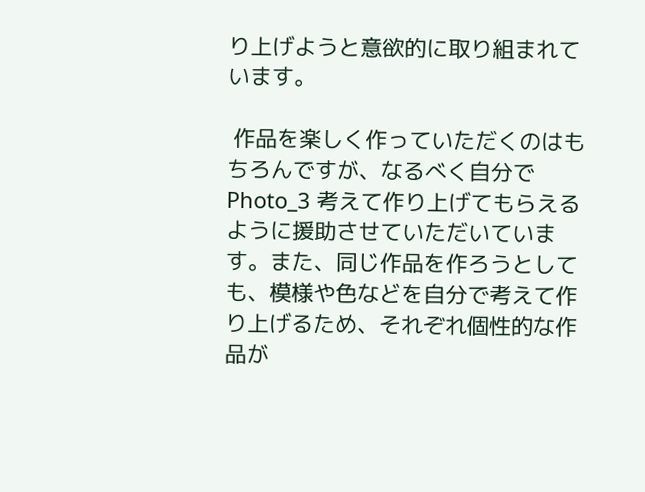り上げようと意欲的に取り組まれています。

 作品を楽しく作っていただくのはもちろんですが、なるべく自分でPhoto_3 考えて作り上げてもらえるように援助させていただいています。また、同じ作品を作ろうとしても、模様や色などを自分で考えて作り上げるため、それぞれ個性的な作品が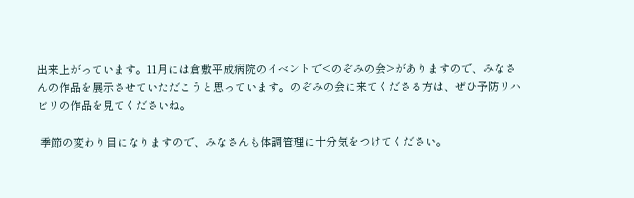出来上がっています。11月には倉敷平成病院のイベントで<のぞみの会>がありますので、みなさんの作品を展示させていただこうと思っています。のぞみの会に来てくださる方は、ぜひ予防リハビリの作品を見てくださいね。

 季節の変わり目になりますので、みなさんも体調管理に十分気をつけてください。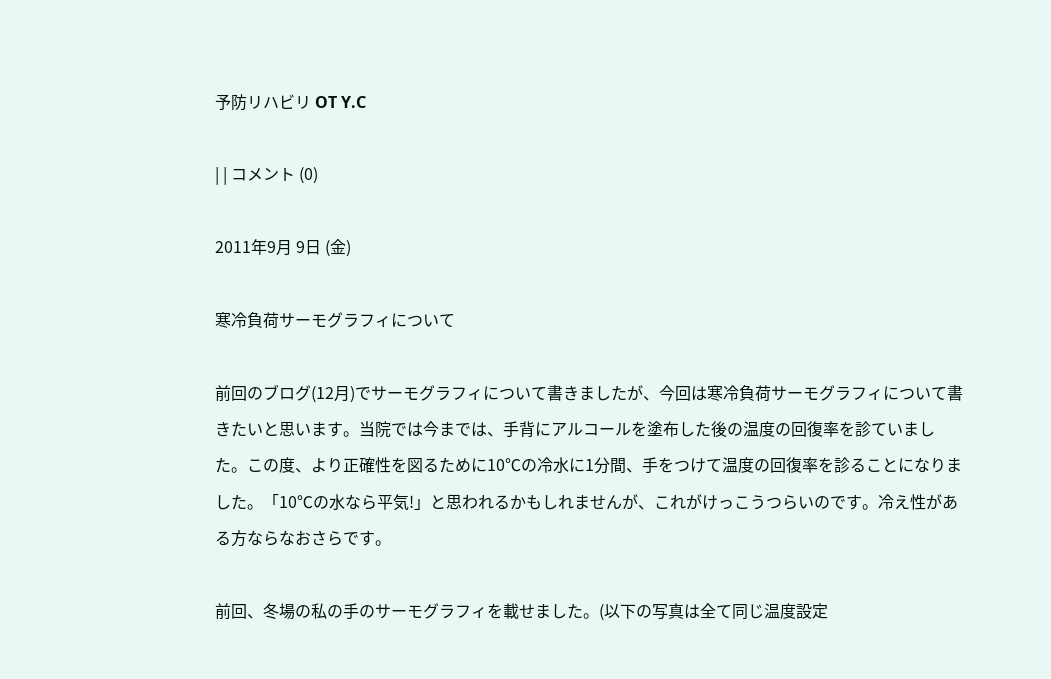予防リハビリ OT Y.C

| | コメント (0)

2011年9月 9日 (金)

寒冷負荷サーモグラフィについて

前回のブログ(12月)でサーモグラフィについて書きましたが、今回は寒冷負荷サーモグラフィについて書きたいと思います。当院では今までは、手背にアルコールを塗布した後の温度の回復率を診ていました。この度、より正確性を図るために10℃の冷水に1分間、手をつけて温度の回復率を診ることになりました。「10℃の水なら平気!」と思われるかもしれませんが、これがけっこうつらいのです。冷え性がある方ならなおさらです。

前回、冬場の私の手のサーモグラフィを載せました。(以下の写真は全て同じ温度設定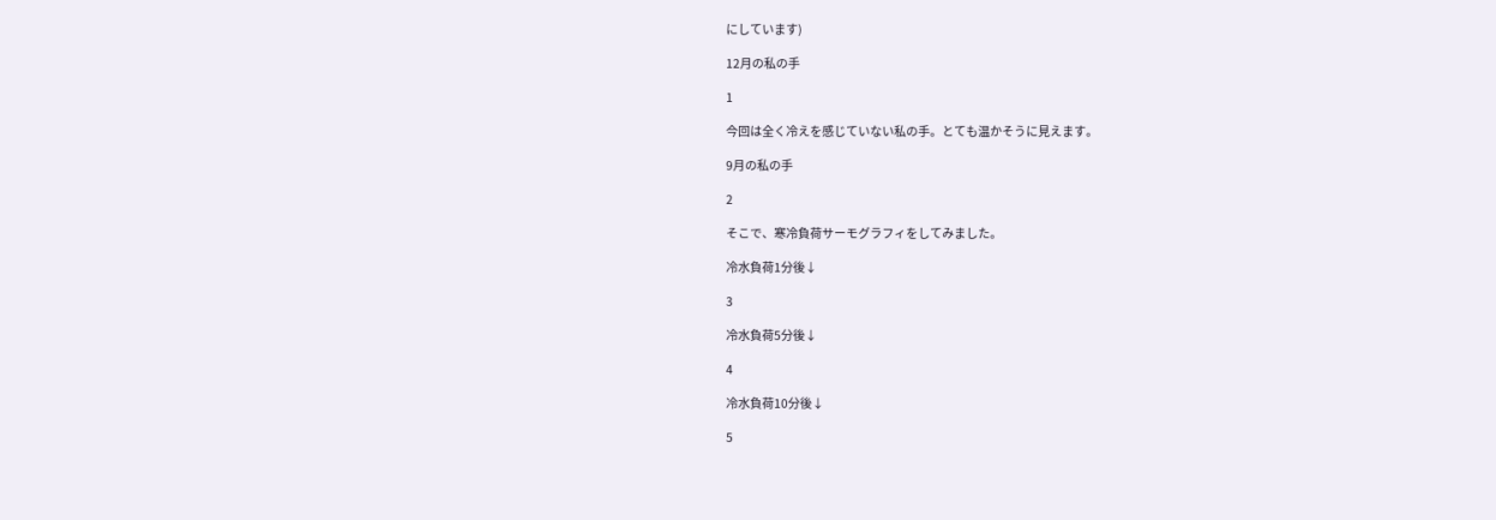にしています)

12月の私の手

1

今回は全く冷えを感じていない私の手。とても温かそうに見えます。

9月の私の手

2

そこで、寒冷負荷サーモグラフィをしてみました。

冷水負荷1分後↓

3

冷水負荷5分後↓

4

冷水負荷10分後↓

5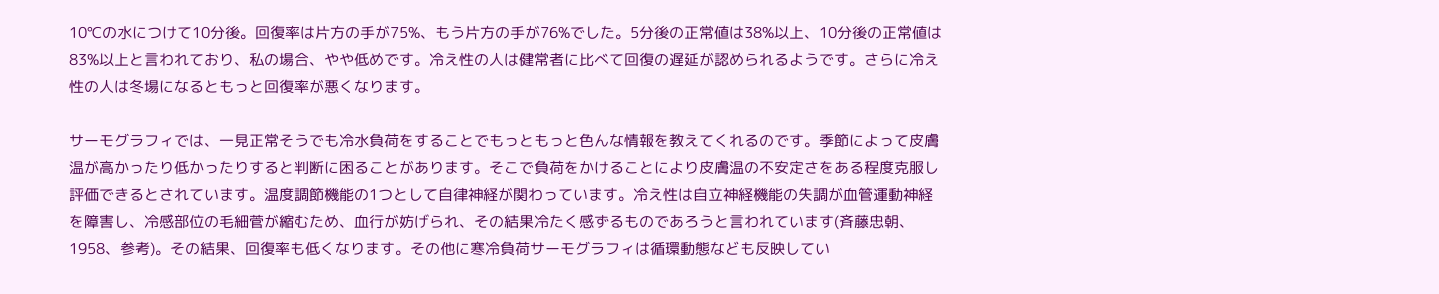10℃の水につけて10分後。回復率は片方の手が75%、もう片方の手が76%でした。5分後の正常値は38%以上、10分後の正常値は83%以上と言われており、私の場合、やや低めです。冷え性の人は健常者に比べて回復の遅延が認められるようです。さらに冷え性の人は冬場になるともっと回復率が悪くなります。

サーモグラフィでは、一見正常そうでも冷水負荷をすることでもっともっと色んな情報を教えてくれるのです。季節によって皮膚温が高かったり低かったりすると判断に困ることがあります。そこで負荷をかけることにより皮膚温の不安定さをある程度克服し評価できるとされています。温度調節機能の1つとして自律神経が関わっています。冷え性は自立神経機能の失調が血管運動神経を障害し、冷感部位の毛細菅が縮むため、血行が妨げられ、その結果冷たく感ずるものであろうと言われています(斉藤忠朝、1958、参考)。その結果、回復率も低くなります。その他に寒冷負荷サーモグラフィは循環動態なども反映してい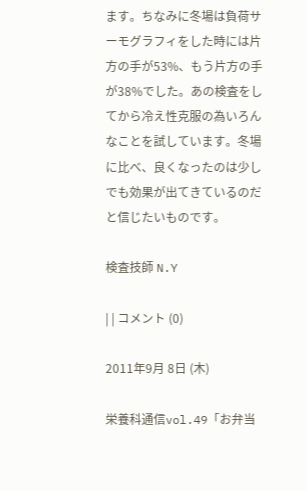ます。ちなみに冬場は負荷サーモグラフィをした時には片方の手が53%、もう片方の手が38%でした。あの検査をしてから冷え性克服の為いろんなことを試しています。冬場に比べ、良くなったのは少しでも効果が出てきているのだと信じたいものです。

検査技師 N.Y

| | コメント (0)

2011年9月 8日 (木)

栄養科通信vol.49「お弁当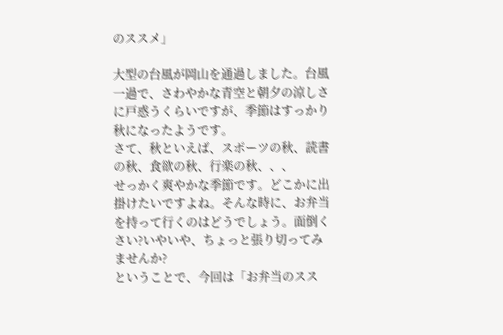のススメ」

大型の台風が岡山を通過しました。台風一過で、さわやかな青空と朝夕の涼しさに戸惑うくらいですが、季節はすっかり秋になったようです。
さて、秋といえば、スポーツの秋、読書の秋、食欲の秋、行楽の秋、、、
せっかく爽やかな季節です。どこかに出掛けたいですよね。そんな時に、お弁当を持って行くのはどうでしょう。面倒くさい?いやいや、ちょっと張り切ってみませんか?
ということで、今回は「お弁当のスス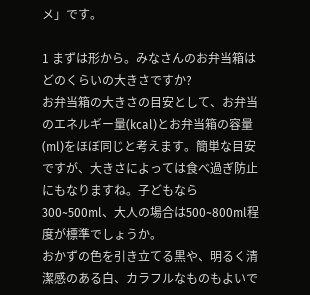メ」です。

1 まずは形から。みなさんのお弁当箱はどのくらいの大きさですか?
お弁当箱の大きさの目安として、お弁当のエネルギー量(kcal)とお弁当箱の容量(ml)をほぼ同じと考えます。簡単な目安ですが、大きさによっては食べ過ぎ防止にもなりますね。子どもなら300~500ml、大人の場合は500~800ml程度が標準でしょうか。
おかずの色を引き立てる黒や、明るく清潔感のある白、カラフルなものもよいで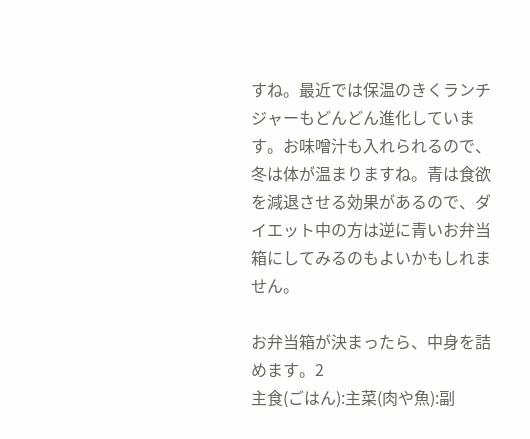すね。最近では保温のきくランチジャーもどんどん進化しています。お味噌汁も入れられるので、冬は体が温まりますね。青は食欲を減退させる効果があるので、ダイエット中の方は逆に青いお弁当箱にしてみるのもよいかもしれません。

お弁当箱が決まったら、中身を詰めます。2
主食(ごはん):主菜(肉や魚):副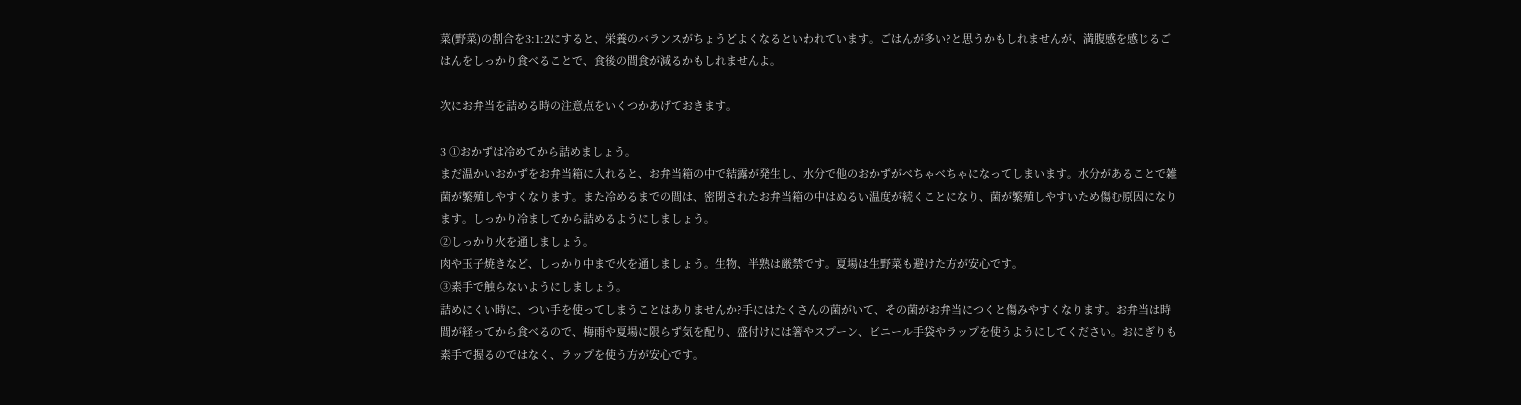菜(野菜)の割合を3:1:2にすると、栄養のバランスがちょうどよくなるといわれています。ごはんが多い?と思うかもしれませんが、満腹感を感じるごはんをしっかり食べることで、食後の間食が減るかもしれませんよ。

次にお弁当を詰める時の注意点をいくつかあげておきます。

3 ①おかずは冷めてから詰めましょう。
まだ温かいおかずをお弁当箱に入れると、お弁当箱の中で結露が発生し、水分で他のおかずがべちゃべちゃになってしまいます。水分があることで雑菌が繁殖しやすくなります。また冷めるまでの間は、密閉されたお弁当箱の中はぬるい温度が続くことになり、菌が繁殖しやすいため傷む原因になります。しっかり冷ましてから詰めるようにしましょう。
②しっかり火を通しましょう。
肉や玉子焼きなど、しっかり中まで火を通しましょう。生物、半熟は厳禁です。夏場は生野菜も避けた方が安心です。
③素手で触らないようにしましょう。
詰めにくい時に、つい手を使ってしまうことはありませんか?手にはたくさんの菌がいて、その菌がお弁当につくと傷みやすくなります。お弁当は時間が経ってから食べるので、梅雨や夏場に限らず気を配り、盛付けには箸やスプーン、ビニール手袋やラップを使うようにしてください。おにぎりも素手で握るのではなく、ラップを使う方が安心です。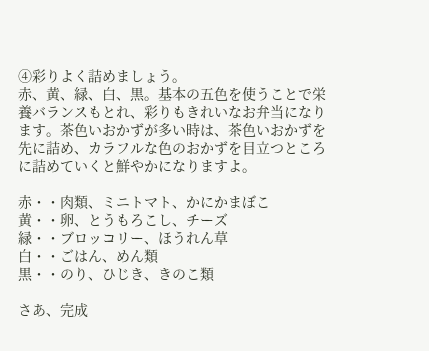④彩りよく詰めましょう。
赤、黄、緑、白、黒。基本の五色を使うことで栄養バランスもとれ、彩りもきれいなお弁当になります。茶色いおかずが多い時は、茶色いおかずを先に詰め、カラフルな色のおかずを目立つところに詰めていくと鮮やかになりますよ。

赤・・肉類、ミニトマト、かにかまぼこ
黄・・卵、とうもろこし、チーズ
緑・・ブロッコリー、ほうれん草
白・・ごはん、めん類
黒・・のり、ひじき、きのこ類

さあ、完成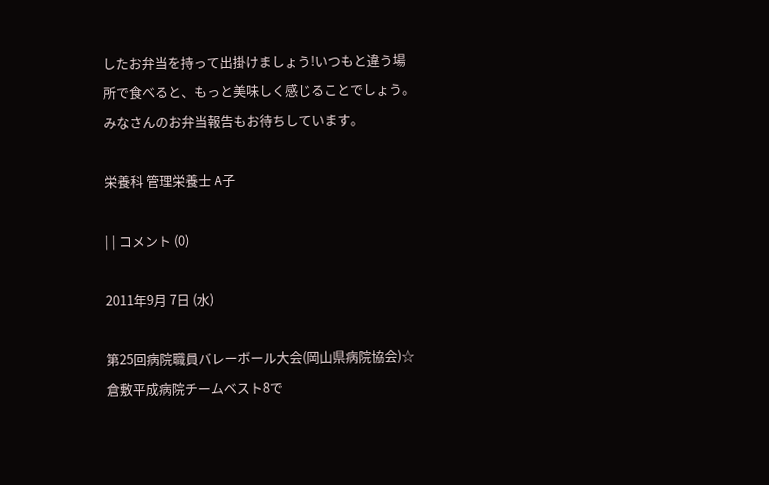したお弁当を持って出掛けましょう!いつもと違う場所で食べると、もっと美味しく感じることでしょう。みなさんのお弁当報告もお待ちしています。

栄養科 管理栄養士 A子

| | コメント (0)

2011年9月 7日 (水)

第25回病院職員バレーボール大会(岡山県病院協会)☆倉敷平成病院チームベスト8で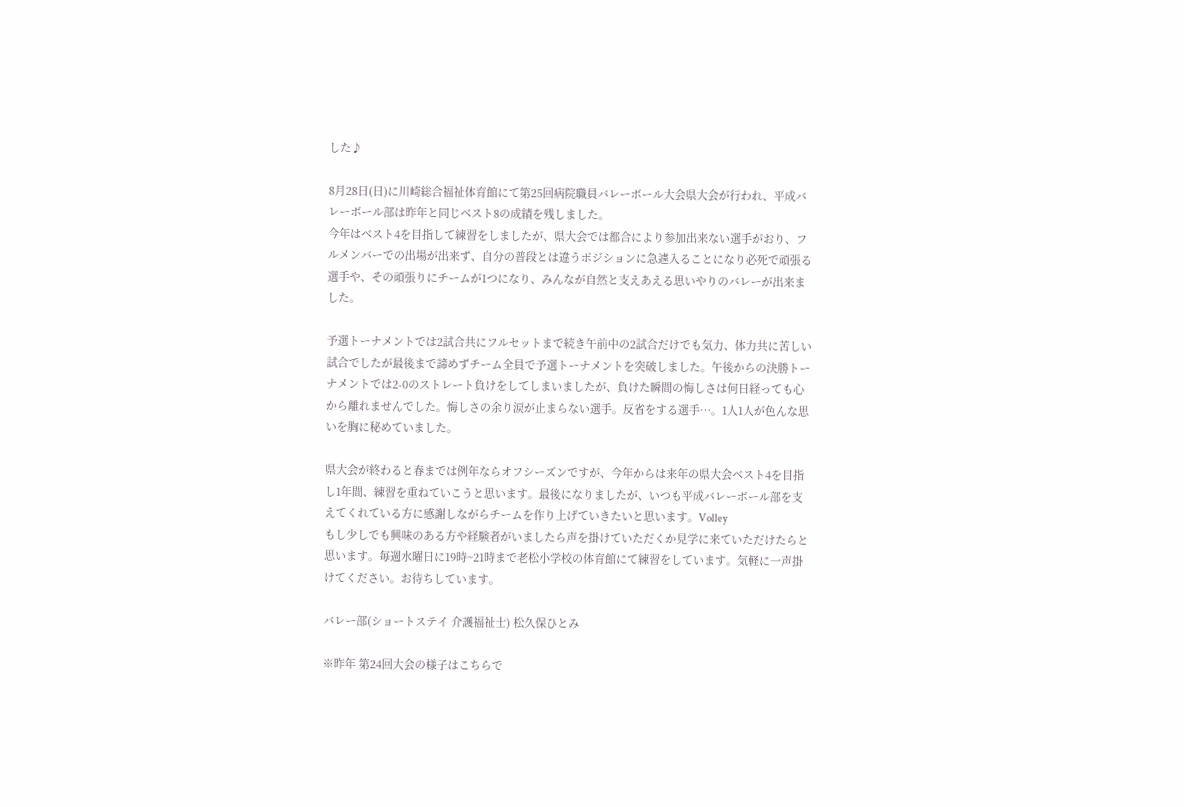した♪

8月28日(日)に川崎総合福祉体育館にて第25回病院職員バレーボール大会県大会が行われ、平成バレーボール部は昨年と同じベスト8の成績を残しました。
今年はベスト4を目指して練習をしましたが、県大会では都合により参加出来ない選手がおり、フルメンバーでの出場が出来ず、自分の普段とは違うポジションに急遽入ることになり必死で頑張る選手や、その頑張りにチームが1つになり、みんなが自然と支えあえる思いやりのバレーが出来ました。

予選トーナメントでは2試合共にフルセットまで続き午前中の2試合だけでも気力、体力共に苦しい試合でしたが最後まで諦めずチーム全員で予選トーナメントを突破しました。午後からの決勝トーナメントでは2-0のストレート負けをしてしまいましたが、負けた瞬間の悔しさは何日経っても心から離れませんでした。悔しさの余り涙が止まらない選手。反省をする選手…。1人1人が色んな思いを胸に秘めていました。

県大会が終わると春までは例年ならオフシーズンですが、今年からは来年の県大会ベスト4を目指し1年間、練習を重ねていこうと思います。最後になりましたが、いつも平成バレーボール部を支えてくれている方に感謝しながらチームを作り上げていきたいと思います。Volley
もし少しでも興味のある方や経験者がいましたら声を掛けていただくか見学に来ていただけたらと思います。毎週水曜日に19時~21時まで老松小学校の体育館にて練習をしています。気軽に一声掛けてください。お待ちしています。

バレー部(ショートステイ 介護福祉士) 松久保ひとみ

※昨年 第24回大会の様子はこちらで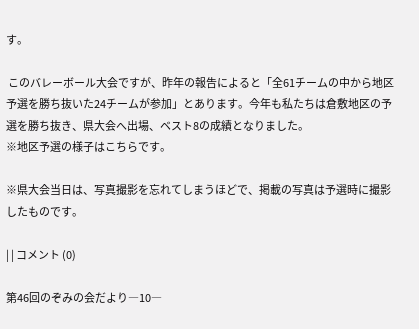す。

 このバレーボール大会ですが、昨年の報告によると「全61チームの中から地区予選を勝ち抜いた24チームが参加」とあります。今年も私たちは倉敷地区の予選を勝ち抜き、県大会へ出場、ベスト8の成績となりました。
※地区予選の様子はこちらです。

※県大会当日は、写真撮影を忘れてしまうほどで、掲載の写真は予選時に撮影したものです。

| | コメント (0)

第46回のぞみの会だより―10―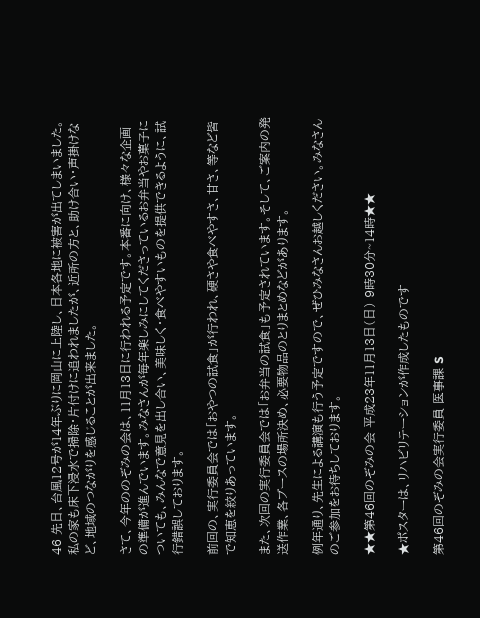46 先日、台風12号が14年ぶりに岡山に上陸し、日本各地に被害が出てしまいました。私の家も床下浸水で掃除・片付けに追われましたが、近所の方と、助け合い・声掛けなど、地域のつながりを感じることが出来ました。

さて、今年ののぞみの会は、11月13日に行われる予定です。本番に向け、様々な企画の準備が進んでいます。みなさんが毎年楽しみにしてくださっているお弁当やお菓子についても、みんなで意見を出し合い、美味しく・食べやすいものを提供できるように、試行錯誤しております。

前回の、実行委員会では「おやつの試食」が行われ、硬さや食べやすさ、甘さ、等など皆で知恵を絞りあっています。

また、次回の実行委員会では「お弁当の試食」も予定されています。そして、ご案内の発送作業、各ブースの場所決め、必要物品のとりまとめなどがあります。

例年通り、先生による講演も行う予定ですので、ぜひみなさんお越しください。みなさんのご参加をお待ちしております。

★★第46回のぞみの会 平成23年11月13日(日) 9時30分~14時★★

★ポスターは、リハビリテーションが作成したものです

第46回のぞみの会実行委員 医事課 S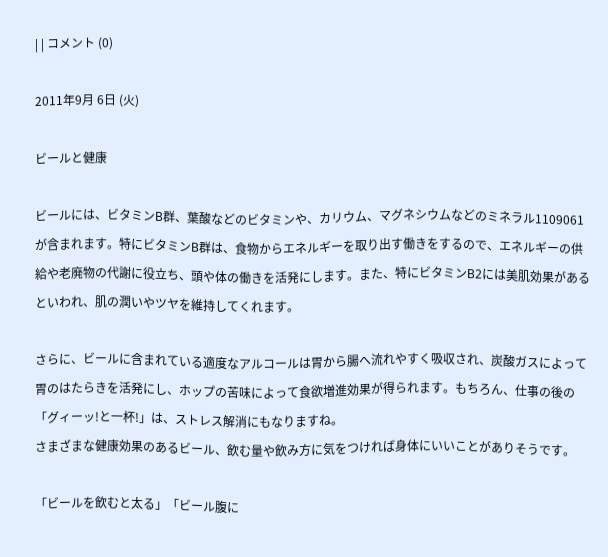| | コメント (0)

2011年9月 6日 (火)

ビールと健康

ビールには、ビタミンB群、葉酸などのビタミンや、カリウム、マグネシウムなどのミネラル1109061 が含まれます。特にビタミンB群は、食物からエネルギーを取り出す働きをするので、エネルギーの供給や老廃物の代謝に役立ち、頭や体の働きを活発にします。また、特にビタミンB2には美肌効果があるといわれ、肌の潤いやツヤを維持してくれます。

さらに、ビールに含まれている適度なアルコールは胃から腸へ流れやすく吸収され、炭酸ガスによって胃のはたらきを活発にし、ホップの苦味によって食欲増進効果が得られます。もちろん、仕事の後の「グィーッ!と一杯!」は、ストレス解消にもなりますね。
さまざまな健康効果のあるビール、飲む量や飲み方に気をつければ身体にいいことがありそうです。

「ビールを飲むと太る」「ビール腹に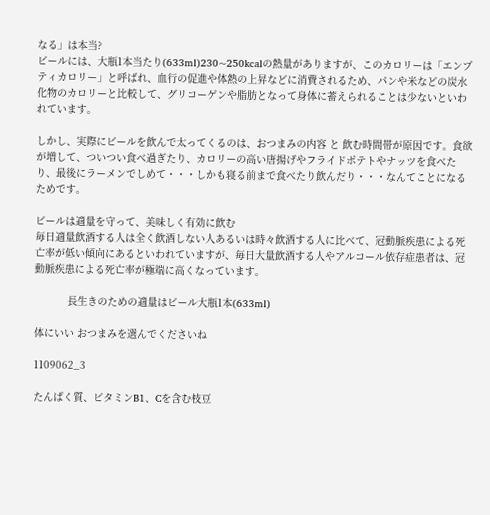なる」は本当?
ビールには、大瓶1本当たり(633ml)230~250kcalの熱量がありますが、このカロリーは「エンプティカロリー」と呼ばれ、血行の促進や体熱の上昇などに消費されるため、パンや米などの炭水化物のカロリーと比較して、グリコーゲンや脂肪となって身体に蓄えられることは少ないといわれています。

しかし、実際にビールを飲んで太ってくるのは、おつまみの内容 と 飲む時間帯が原因です。食欲が増して、ついつい食べ過ぎたり、カロリーの高い唐揚げやフライドポテトやナッツを食べたり、最後にラーメンでしめて・・・しかも寝る前まで食べたり飲んだり・・・なんてことになるためです。

ビールは適量を守って、美味しく有効に飲む
毎日適量飲酒する人は全く飲酒しない人あるいは時々飲酒する人に比べて、冠動脈疾患による死亡率が低い傾向にあるといわれていますが、毎日大量飲酒する人やアルコール依存症患者は、冠動脈疾患による死亡率が極端に高くなっています。

           長生きのための適量はビール大瓶1本(633ml)

体にいい おつまみを選んでくださいね

1109062_3

たんぱく質、ビタミンB1、Cを含む枝豆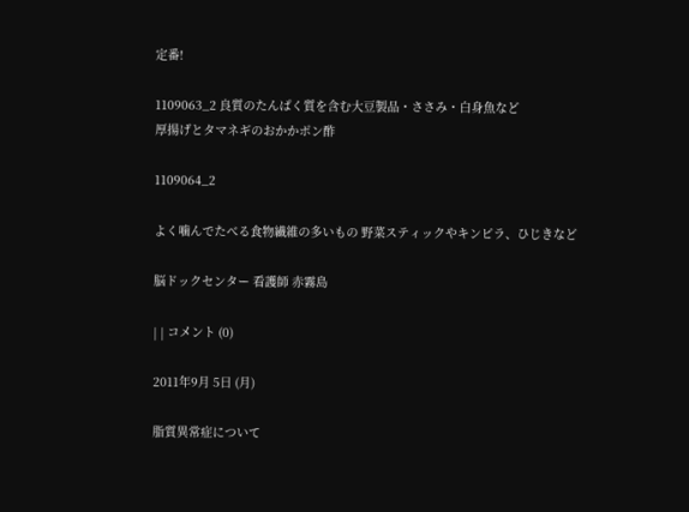定番!

1109063_2 良質のたんぱく質を含む大豆製品・ささみ・白身魚など
厚揚げとタマネギのおかかポン酢

1109064_2

よく噛んでたべる食物繊維の多いもの 野菜スティックやキンピラ、ひじきなど

脳ドックセンター 看護師 赤霧島

| | コメント (0)

2011年9月 5日 (月)

脂質異常症について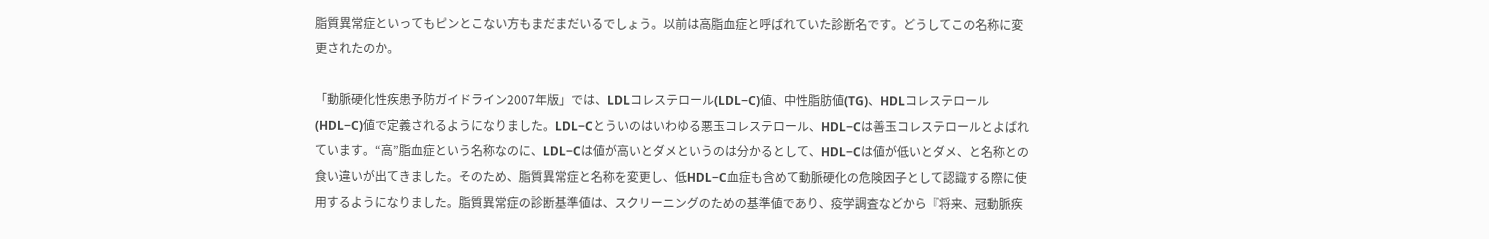脂質異常症といってもピンとこない方もまだまだいるでしょう。以前は高脂血症と呼ばれていた診断名です。どうしてこの名称に変更されたのか。

「動脈硬化性疾患予防ガイドライン2007年版」では、LDLコレステロール(LDL−C)値、中性脂肪値(TG)、HDLコレステロール(HDL−C)値で定義されるようになりました。LDL−Cとういのはいわゆる悪玉コレステロール、HDL−Cは善玉コレステロールとよばれています。“高”脂血症という名称なのに、LDL−Cは値が高いとダメというのは分かるとして、HDL−Cは値が低いとダメ、と名称との食い違いが出てきました。そのため、脂質異常症と名称を変更し、低HDL−C血症も含めて動脈硬化の危険因子として認識する際に使用するようになりました。脂質異常症の診断基準値は、スクリーニングのための基準値であり、疫学調査などから『将来、冠動脈疾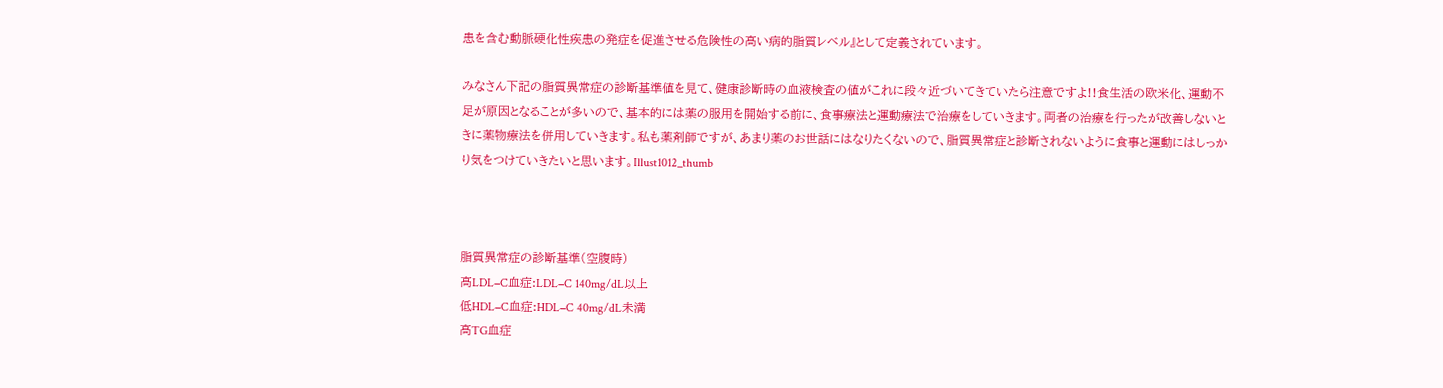患を含む動脈硬化性疾患の発症を促進させる危険性の高い病的脂質レベル』として定義されています。

みなさん下記の脂質異常症の診断基準値を見て、健康診断時の血液検査の値がこれに段々近づいてきていたら注意ですよ!!食生活の欧米化、運動不足が原因となることが多いので、基本的には薬の服用を開始する前に、食事療法と運動療法で治療をしていきます。両者の治療を行ったが改善しないときに薬物療法を併用していきます。私も薬剤師ですが、あまり薬のお世話にはなりたくないので、脂質異常症と診断されないように食事と運動にはしっかり気をつけていきたいと思います。Illust1012_thumb



脂質異常症の診断基準(空腹時)
高LDL−C血症:LDL−C 140mg/dL以上
低HDL−C血症:HDL−C 40mg/dL未満
高TG血症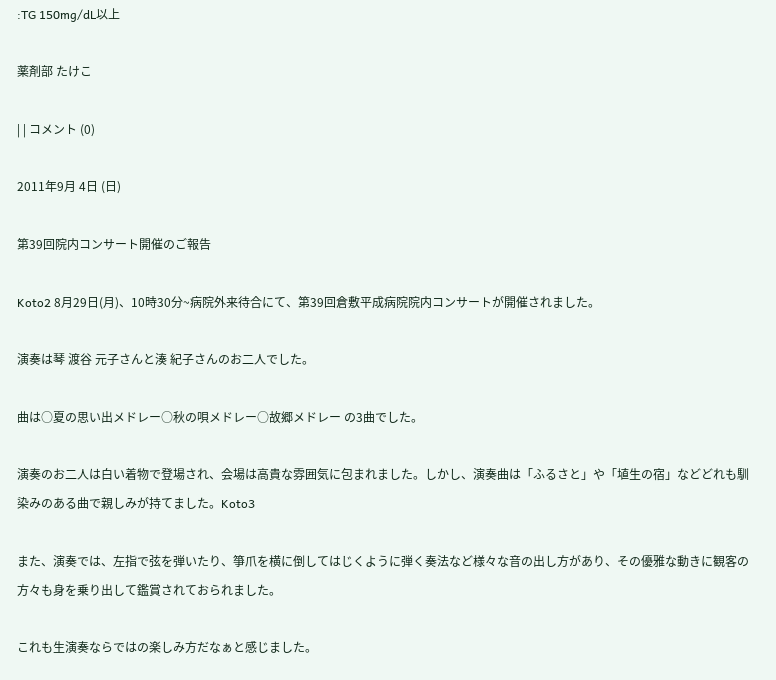:TG 150mg/dL以上

薬剤部 たけこ

| | コメント (0)

2011年9月 4日 (日)

第39回院内コンサート開催のご報告

Koto2 8月29日(月)、10時30分~病院外来待合にて、第39回倉敷平成病院院内コンサートが開催されました。

演奏は琴 渡谷 元子さんと湊 紀子さんのお二人でした。

曲は○夏の思い出メドレー○秋の唄メドレー○故郷メドレー の3曲でした。

演奏のお二人は白い着物で登場され、会場は高貴な雰囲気に包まれました。しかし、演奏曲は「ふるさと」や「埴生の宿」などどれも馴染みのある曲で親しみが持てました。Koto3

また、演奏では、左指で弦を弾いたり、箏爪を横に倒してはじくように弾く奏法など様々な音の出し方があり、その優雅な動きに観客の方々も身を乗り出して鑑賞されておられました。

これも生演奏ならではの楽しみ方だなぁと感じました。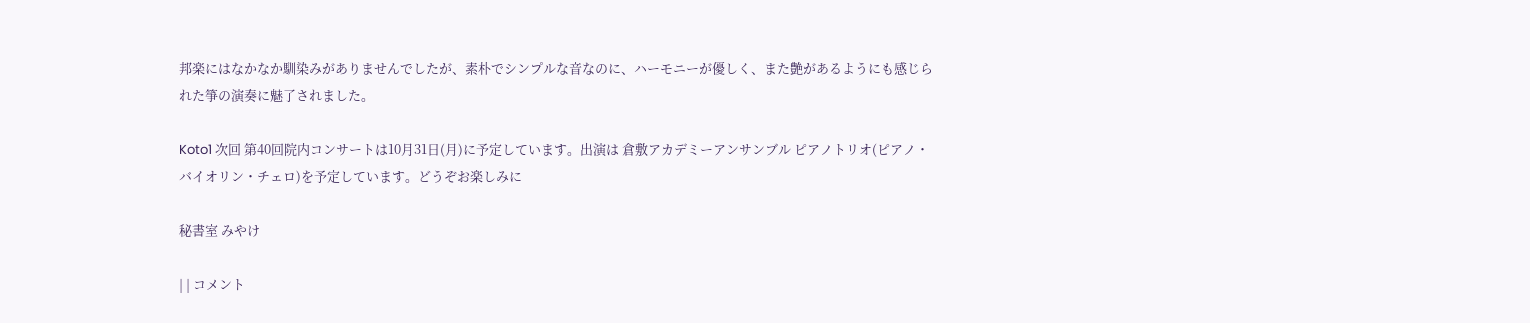邦楽にはなかなか馴染みがありませんでしたが、素朴でシンプルな音なのに、ハーモニーが優しく、また艶があるようにも感じられた箏の演奏に魅了されました。

Koto1 次回 第40回院内コンサートは10月31日(月)に予定しています。出演は 倉敷アカデミーアンサンブル ピアノトリオ(ピアノ・バイオリン・チェロ)を予定しています。どうぞお楽しみに

秘書室 みやけ

| | コメント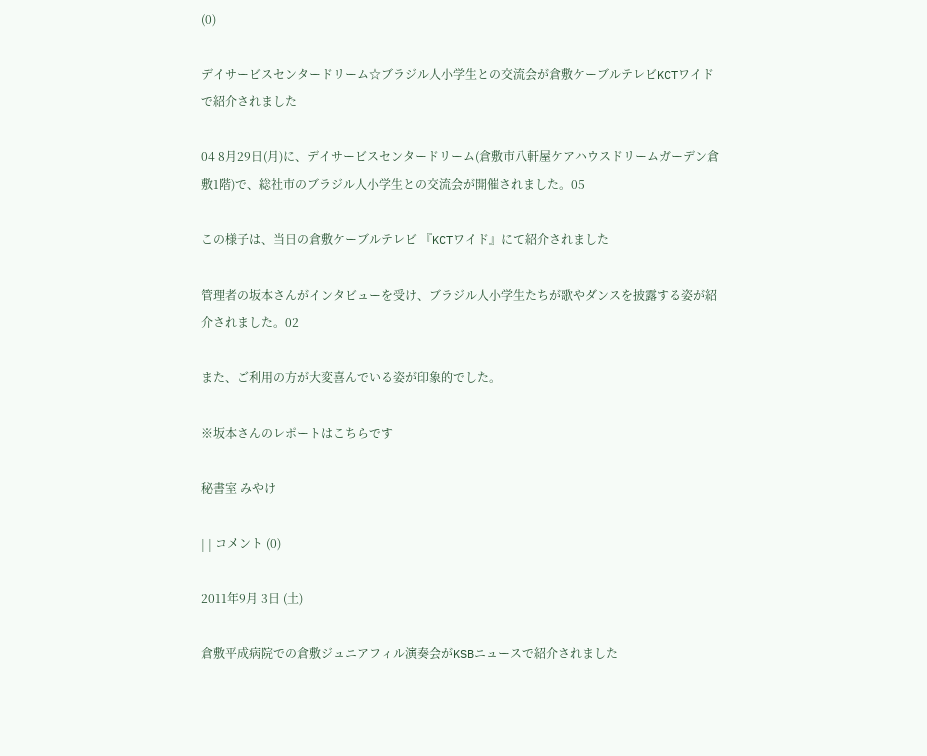(0)

デイサービスセンタードリーム☆ブラジル人小学生との交流会が倉敷ケーブルテレビKCTワイドで紹介されました

04 8月29日(月)に、デイサービスセンタードリーム(倉敷市八軒屋ケアハウスドリームガーデン倉敷1階)で、総社市のブラジル人小学生との交流会が開催されました。05

この様子は、当日の倉敷ケーブルテレビ 『KCTワイド』にて紹介されました

管理者の坂本さんがインタビューを受け、ブラジル人小学生たちが歌やダンスを披露する姿が紹介されました。02

また、ご利用の方が大変喜んでいる姿が印象的でした。

※坂本さんのレポートはこちらです

秘書室 みやけ

| | コメント (0)

2011年9月 3日 (土)

倉敷平成病院での倉敷ジュニアフィル演奏会がKSBニュースで紹介されました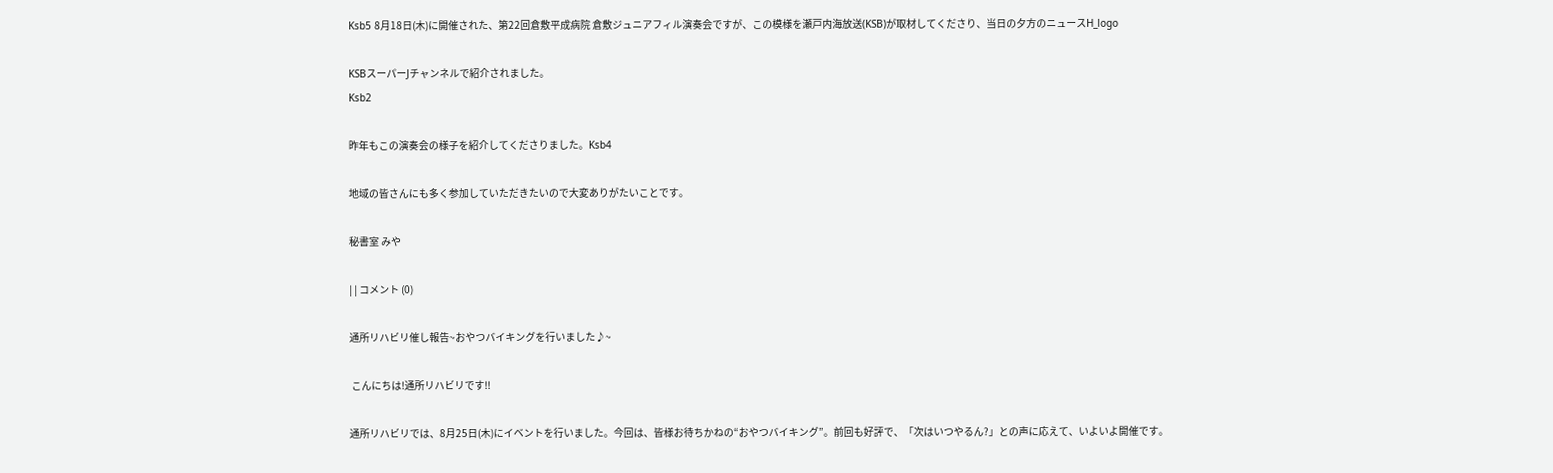Ksb5 8月18日(木)に開催された、第22回倉敷平成病院 倉敷ジュニアフィル演奏会ですが、この模様を瀬戸内海放送(KSB)が取材してくださり、当日の夕方のニュースH_logo

KSBスーパーJチャンネルで紹介されました。
Ksb2

昨年もこの演奏会の様子を紹介してくださりました。Ksb4

地域の皆さんにも多く参加していただきたいので大変ありがたいことです。

秘書室 みや

| | コメント (0)

通所リハビリ催し報告~おやつバイキングを行いました♪~

 こんにちは!通所リハビリです!!

通所リハビリでは、8月25日(木)にイベントを行いました。今回は、皆様お待ちかねの“おやつバイキング”。前回も好評で、「次はいつやるん?」との声に応えて、いよいよ開催です。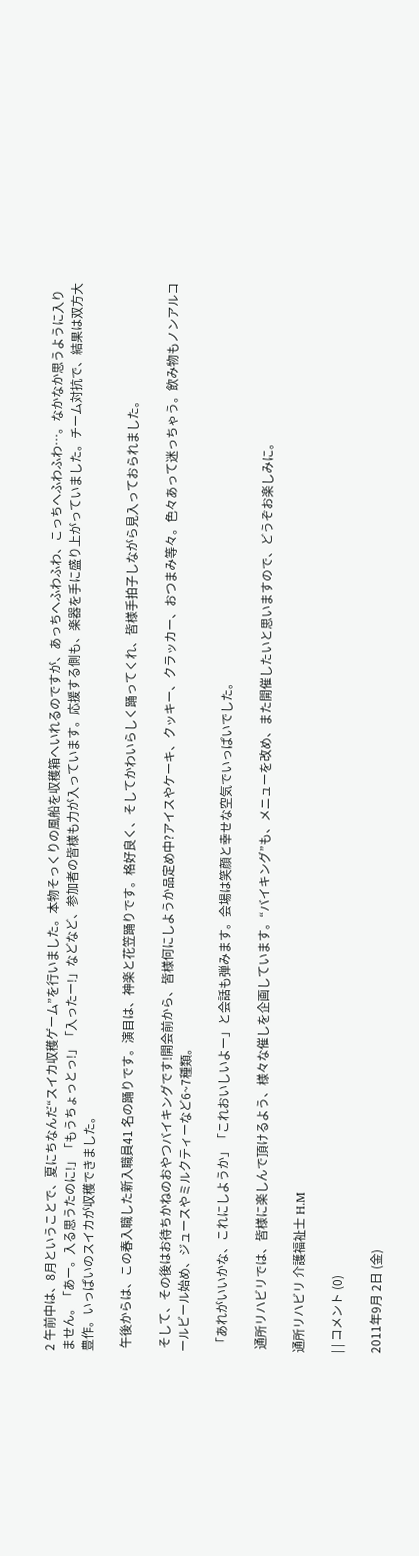2 午前中は、8月ということで、夏にちなんだ“スイカ収穫ゲーム”を行いました。本物そっくりの風船を収穫箱へいれるのですが、あっちへふわふわ、こっちへふわふわ…。なかなか思うように入りません。「あー。入る思うたのに!」「もうちょっとっ!」「入ったー!」などなど、参加者の皆様も力が入っています。応援する側も、楽器を手に盛り上がっていました。チーム対抗で、結果は双方大豊作。いっぱいのスイカが収穫できました。

 午後からは、この春入職した新入職員41 名の踊りです。演目は、神楽と花笠踊りです。格好良く、そしてかわいらしく踊ってくれ、皆様手拍子しながら見入っておられました。

 そして、その後はお待ちかねのおやつバイキングです!開会前から、皆様何にしようか品定め中?アイスやケーキ、クッキー、クラッカー、おつまみ等々。色々あって迷っちゃう。飲み物もノンアルコールビール始め、ジュースやミルクティーなど6~7種類。

 「あれがいいかな、これにしようか」「これおいしいよー」と会話も弾みます。会場は笑顔と幸せな空気でいっぱいでした。

 通所リハビリでは、皆様に楽しんで頂けるよう、様々な催しを企画しています。“バイキング”も、メニューを改め、また開催したいと思いますので、どうぞお楽しみに。

通所リハビリ 介護福祉士 H.M

| | コメント (0)

2011年9月 2日 (金)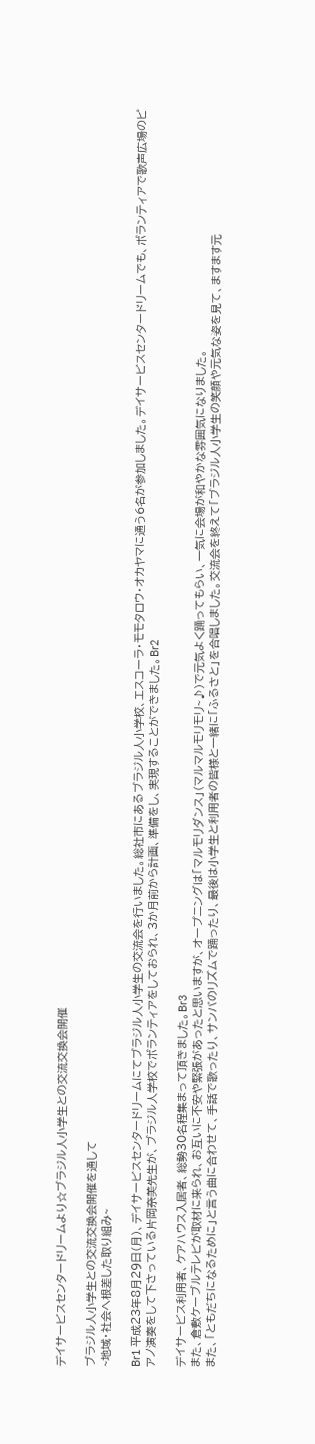デイサービスセンタードリームより☆ブラジル人小学生との交流交換会開催

ブラジル人小学生との交流交換会開催を通して
~地域・社会へ根差した取り組み~

Br1 平成23年8月29日(月)、デイサービスセンタードリームにてブラジル人小学生の交流会を行いました。総社市にあるブラジル人小学校、エスコーラ・モモタロウ・オカヤマに通う6名が参加しました。デイサービスセンタードリームでも、ボランティアで歌声広場のピアノ演奏をして下さっている片岡奈美先生が、ブラジル人学校でボランティアをしておられ、3か月前から計画、準備をし、実現することができました。Br2

デイサービス利用者、ケアハウス入居者、総勢30名程集まって頂きました。Br3
また、倉敷ケーブルテレビが取材に来られ、お互いに不安や緊張があったと思いますが、オープニングは「マルモリダンス」(マルマルモリモリ~♪)で元気よく踊ってもらい、一気に会場が和やかな雰囲気になりました。
また、「ともだちになるために」と言う曲に合わせて、手話で歌ったり、サンバのリズムで踊ったり、最後は小学生と利用者の皆様と一緒に「ふるさと」を合唱しました。交流会を終えて「ブラジル人小学生の笑顔や元気な姿を見て、ますます元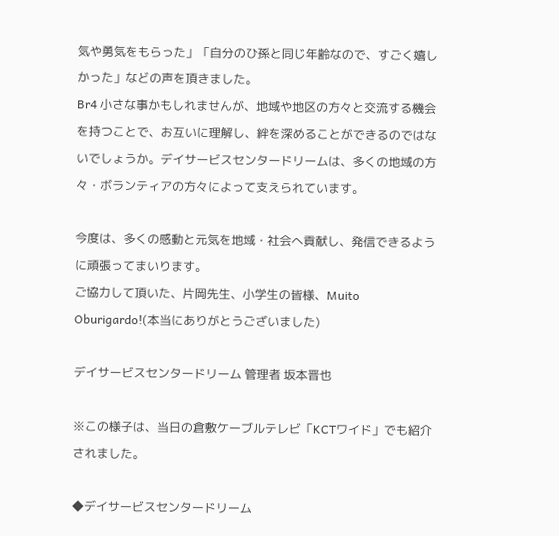気や勇気をもらった」「自分のひ孫と同じ年齢なので、すごく嬉しかった」などの声を頂きました。
Br4 小さな事かもしれませんが、地域や地区の方々と交流する機会を持つことで、お互いに理解し、絆を深めることができるのではないでしょうか。デイサービスセンタードリームは、多くの地域の方々・ボランティアの方々によって支えられています。

今度は、多くの感動と元気を地域・社会へ貢献し、発信できるように頑張ってまいります。
ご協力して頂いた、片岡先生、小学生の皆様、Muito Oburigardo!(本当にありがとうございました)

デイサービスセンタードリーム 管理者 坂本晋也

※この様子は、当日の倉敷ケーブルテレビ「KCTワイド」でも紹介されました。

◆デイサービスセンタードリーム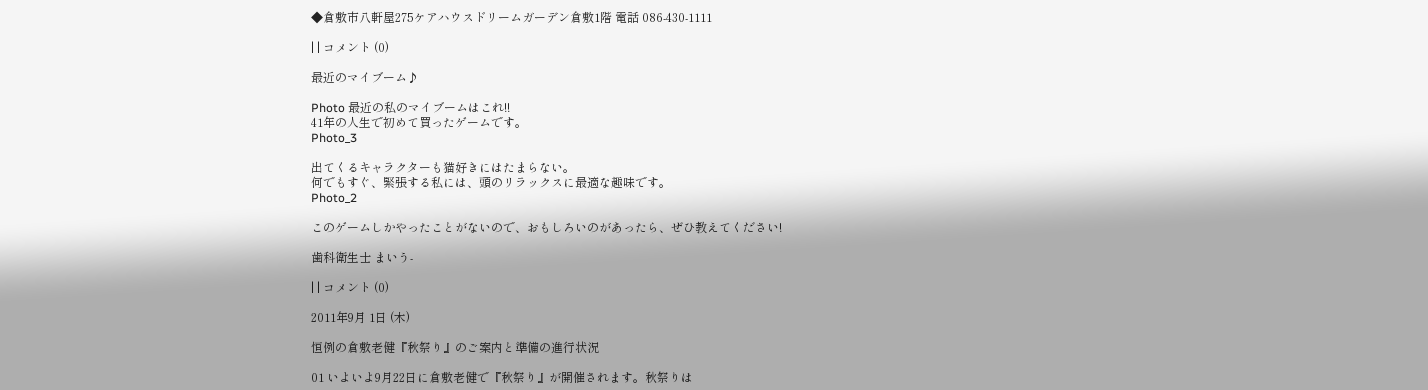◆倉敷市八軒屋275ケアハウスドリームガーデン倉敷1階 電話 086-430-1111

| | コメント (0)

最近のマイブーム♪

Photo 最近の私のマイブームはこれ!!
41年の人生で初めて買ったゲームです。
Photo_3

出てくるキャラクターも猫好きにはたまらない。
何でもすぐ、緊張する私には、頭のリラックスに最適な趣味です。
Photo_2

このゲームしかやったことがないので、おもしろいのがあったら、ぜひ教えてください!

歯科衛生士 まいう-

| | コメント (0)

2011年9月 1日 (木)

恒例の倉敷老健『秋祭り』のご案内と準備の進行状況

01 いよいよ9月22日に倉敷老健で『秋祭り』が開催されます。秋祭りは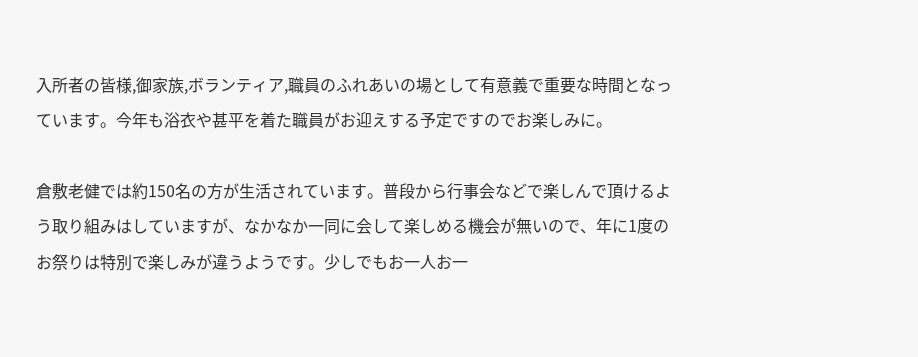入所者の皆様,御家族,ボランティア,職員のふれあいの場として有意義で重要な時間となっています。今年も浴衣や甚平を着た職員がお迎えする予定ですのでお楽しみに。

倉敷老健では約150名の方が生活されています。普段から行事会などで楽しんで頂けるよう取り組みはしていますが、なかなか一同に会して楽しめる機会が無いので、年に1度のお祭りは特別で楽しみが違うようです。少しでもお一人お一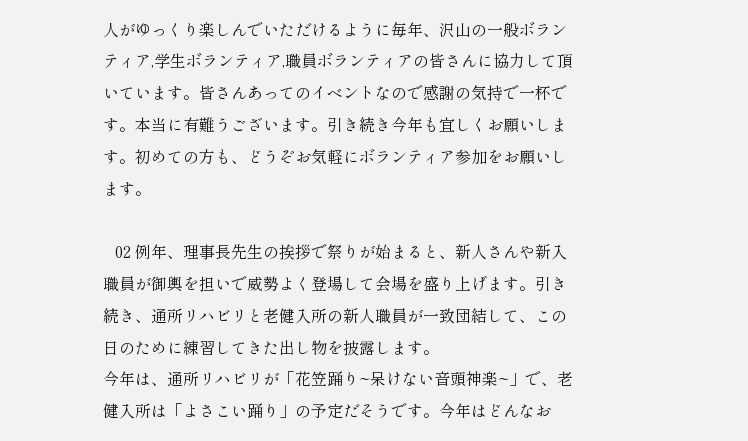人がゆっくり楽しんでいただけるように毎年、沢山の一般ボランティア,学生ボランティア,職員ボランティアの皆さんに協力して頂いています。皆さんあってのイベントなので感謝の気持で一杯です。本当に有難うございます。引き続き今年も宜しくお願いします。初めての方も、どうぞお気軽にボランティア参加をお願いします。

   02 例年、理事長先生の挨拶で祭りが始まると、新人さんや新入職員が御輿を担いで威勢よく登場して会場を盛り上げます。引き続き、通所リハビリと老健入所の新人職員が一致団結して、この日のために練習してきた出し物を披露します。
今年は、通所リハビリが「花笠踊り~呆けない音頭神楽~」で、老健入所は「よさこい踊り」の予定だそうです。今年はどんなお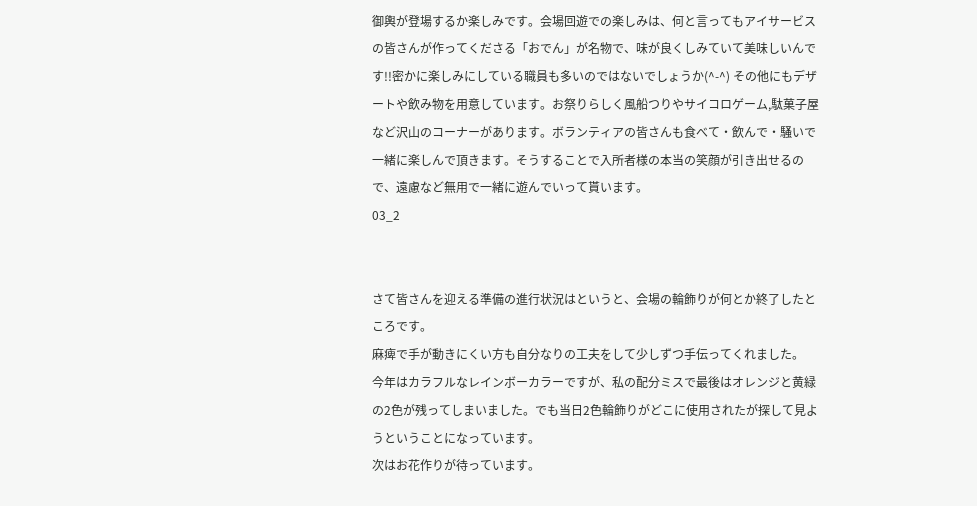御輿が登場するか楽しみです。会場回遊での楽しみは、何と言ってもアイサービスの皆さんが作ってくださる「おでん」が名物で、味が良くしみていて美味しいんです!!密かに楽しみにしている職員も多いのではないでしょうか(^-^) その他にもデザートや飲み物を用意しています。お祭りらしく風船つりやサイコロゲーム,駄菓子屋など沢山のコーナーがあります。ボランティアの皆さんも食べて・飲んで・騒いで一緒に楽しんで頂きます。そうすることで入所者様の本当の笑顔が引き出せるので、遠慮など無用で一緒に遊んでいって貰います。
03_2


さて皆さんを迎える準備の進行状況はというと、会場の輪飾りが何とか終了したところです。
麻痺で手が動きにくい方も自分なりの工夫をして少しずつ手伝ってくれました。
今年はカラフルなレインボーカラーですが、私の配分ミスで最後はオレンジと黄緑の2色が残ってしまいました。でも当日2色輪飾りがどこに使用されたが探して見ようということになっています。
次はお花作りが待っています。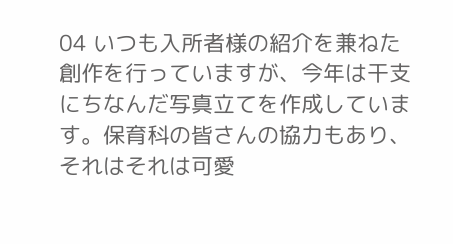04 いつも入所者様の紹介を兼ねた創作を行っていますが、今年は干支にちなんだ写真立てを作成しています。保育科の皆さんの協力もあり、それはそれは可愛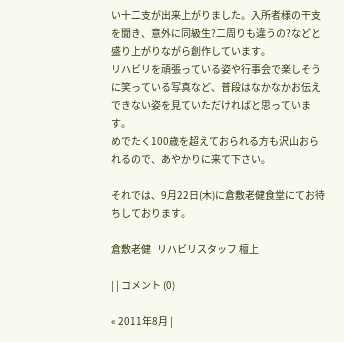い十二支が出来上がりました。入所者様の干支を聞き、意外に同級生?二周りも違うの?などと盛り上がりながら創作しています。
リハビリを頑張っている姿や行事会で楽しそうに笑っている写真など、普段はなかなかお伝えできない姿を見ていただければと思っています。
めでたく100歳を超えておられる方も沢山おられるので、あやかりに来て下さい。

それでは、9月22日(木)に倉敷老健食堂にてお待ちしております。

倉敷老健   リハビリスタッフ 檀上

| | コメント (0)

« 2011年8月 |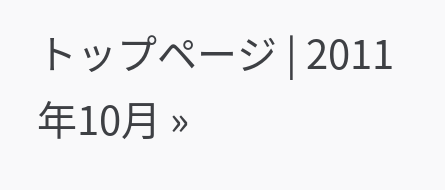トップページ | 2011年10月 »